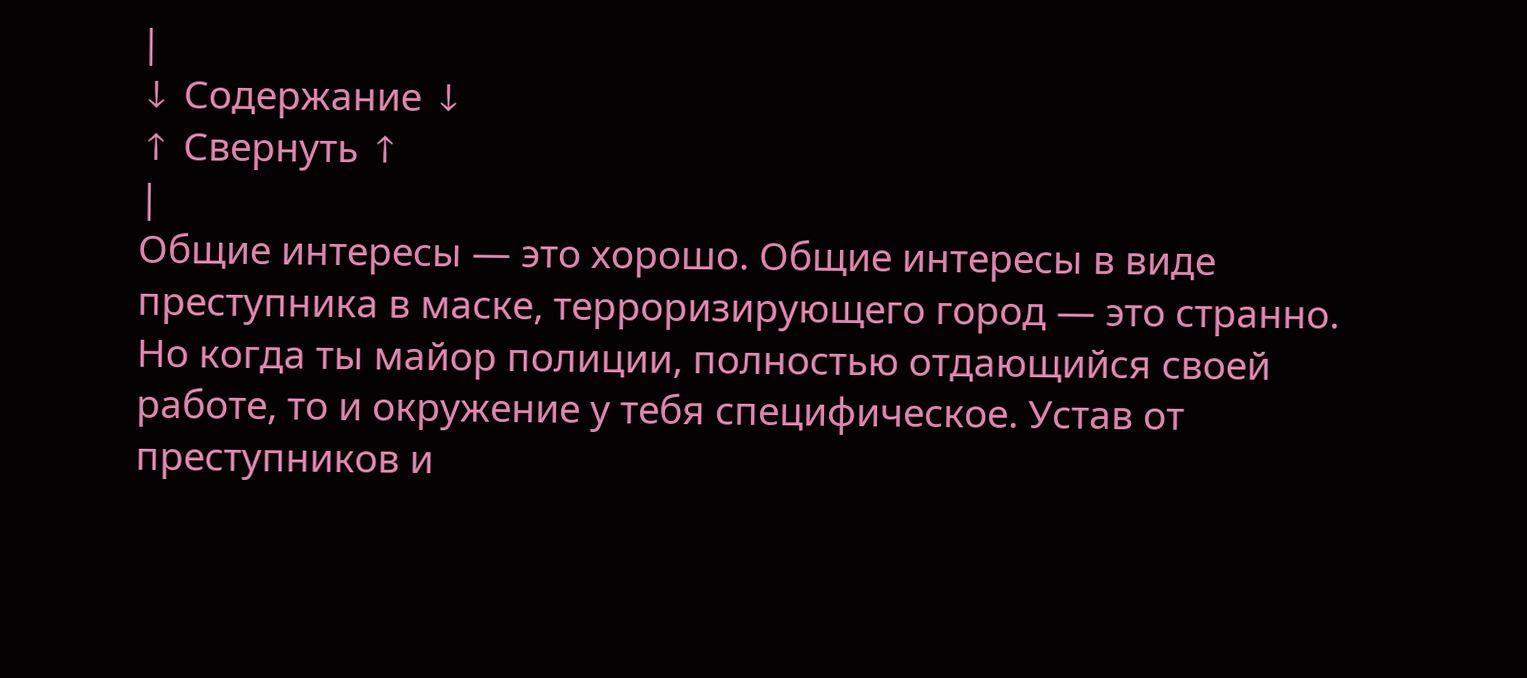|
↓ Содержание ↓
↑ Свернуть ↑
|
Общие интересы — это хорошо. Общие интересы в виде преступника в маске, терроризирующего город — это странно. Но когда ты майор полиции, полностью отдающийся своей работе, то и окружение у тебя специфическое. Устав от преступников и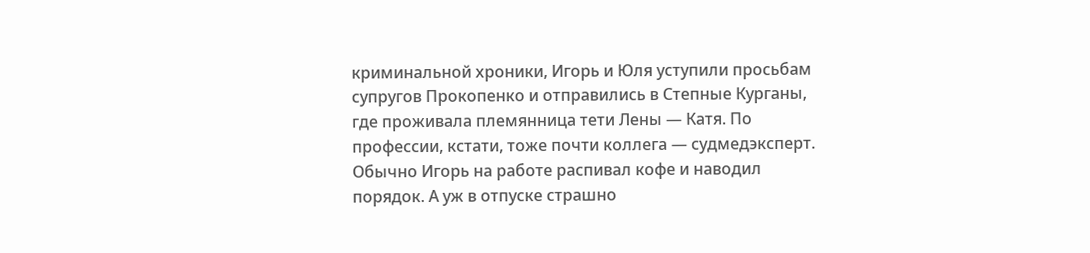криминальной хроники, Игорь и Юля уступили просьбам супругов Прокопенко и отправились в Степные Курганы, где проживала племянница тети Лены — Катя. По профессии, кстати, тоже почти коллега — судмедэксперт.
Обычно Игорь на работе распивал кофе и наводил порядок. А уж в отпуске страшно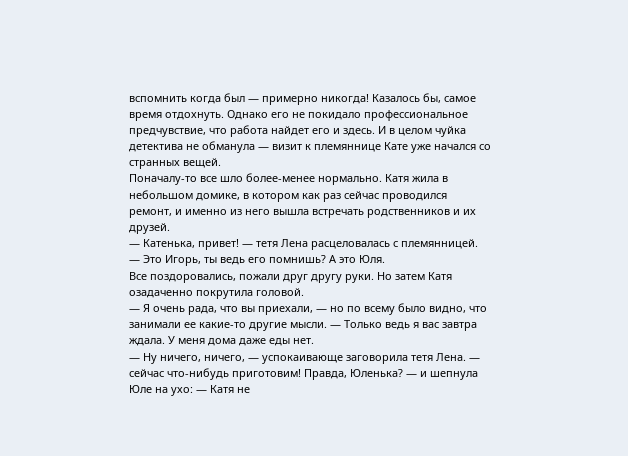вспомнить когда был — примерно никогда! Казалось бы, самое время отдохнуть. Однако его не покидало профессиональное предчувствие, что работа найдет его и здесь. И в целом чуйка детектива не обманула — визит к племяннице Кате уже начался со странных вещей.
Поначалу-то все шло более-менее нормально. Катя жила в небольшом домике, в котором как раз сейчас проводился ремонт, и именно из него вышла встречать родственников и их друзей.
— Катенька, привет! — тетя Лена расцеловалась с племянницей. — Это Игорь, ты ведь его помнишь? А это Юля.
Все поздоровались, пожали друг другу руки. Но затем Катя озадаченно покрутила головой.
— Я очень рада, что вы приехали, — но по всему было видно, что занимали ее какие-то другие мысли. — Только ведь я вас завтра ждала. У меня дома даже еды нет.
— Ну ничего, ничего, — успокаивающе заговорила тетя Лена. — сейчас что-нибудь приготовим! Правда, Юленька? — и шепнула Юле на ухо: — Катя не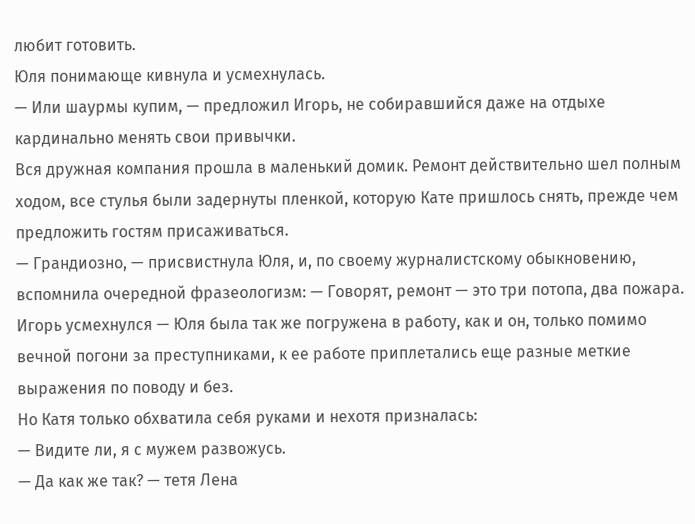любит готовить.
Юля понимающе кивнула и усмехнулась.
— Или шаурмы купим, — предложил Игорь, не собиравшийся даже на отдыхе кардинально менять свои привычки.
Вся дружная компания прошла в маленький домик. Ремонт действительно шел полным ходом, все стулья были задернуты пленкой, которую Кате пришлось снять, прежде чем предложить гостям присаживаться.
— Грандиозно, — присвистнула Юля, и, по своему журналистскому обыкновению, вспомнила очередной фразеологизм: — Говорят, ремонт — это три потопа, два пожара.
Игорь усмехнулся — Юля была так же погружена в работу, как и он, только помимо вечной погони за преступниками, к ее работе приплетались еще разные меткие выражения по поводу и без.
Но Катя только обхватила себя руками и нехотя призналась:
— Видите ли, я с мужем развожусь.
— Да как же так? — тетя Лена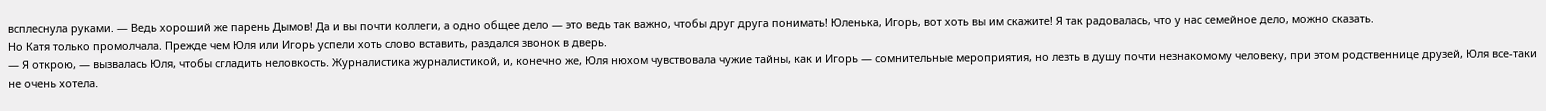всплеснула руками. — Ведь хороший же парень Дымов! Да и вы почти коллеги, а одно общее дело — это ведь так важно, чтобы друг друга понимать! Юленька, Игорь, вот хоть вы им скажите! Я так радовалась, что у нас семейное дело, можно сказать.
Но Катя только промолчала. Прежде чем Юля или Игорь успели хоть слово вставить, раздался звонок в дверь.
— Я открою, — вызвалась Юля, чтобы сгладить неловкость. Журналистика журналистикой, и, конечно же, Юля нюхом чувствовала чужие тайны, как и Игорь — сомнительные мероприятия, но лезть в душу почти незнакомому человеку, при этом родственнице друзей, Юля все-таки не очень хотела.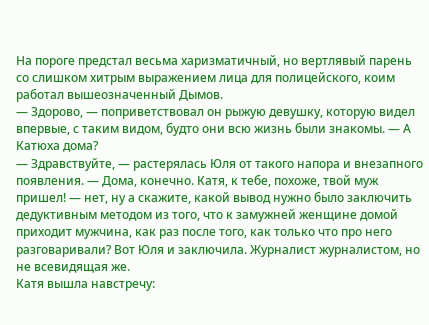На пороге предстал весьма харизматичный, но вертлявый парень со слишком хитрым выражением лица для полицейского, коим работал вышеозначенный Дымов.
— Здорово, — поприветствовал он рыжую девушку, которую видел впервые, с таким видом, будто они всю жизнь были знакомы. — А Катюха дома?
— Здравствуйте, — растерялась Юля от такого напора и внезапного появления. — Дома, конечно. Катя, к тебе, похоже, твой муж пришел! — нет, ну а скажите, какой вывод нужно было заключить дедуктивным методом из того, что к замужней женщине домой приходит мужчина, как раз после того, как только что про него разговаривали? Вот Юля и заключила. Журналист журналистом, но не всевидящая же.
Катя вышла навстречу: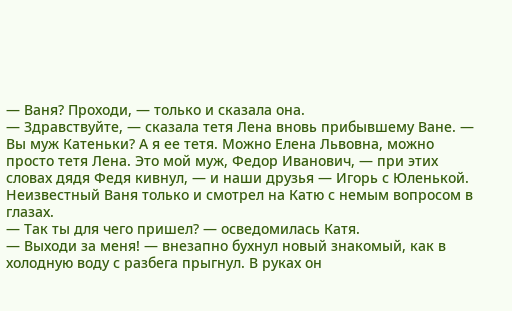— Ваня? Проходи, — только и сказала она.
— Здравствуйте, — сказала тетя Лена вновь прибывшему Ване. — Вы муж Катеньки? А я ее тетя. Можно Елена Львовна, можно просто тетя Лена. Это мой муж, Федор Иванович, — при этих словах дядя Федя кивнул, — и наши друзья — Игорь с Юленькой.
Неизвестный Ваня только и смотрел на Катю с немым вопросом в глазах.
— Так ты для чего пришел? — осведомилась Катя.
— Выходи за меня! — внезапно бухнул новый знакомый, как в холодную воду с разбега прыгнул. В руках он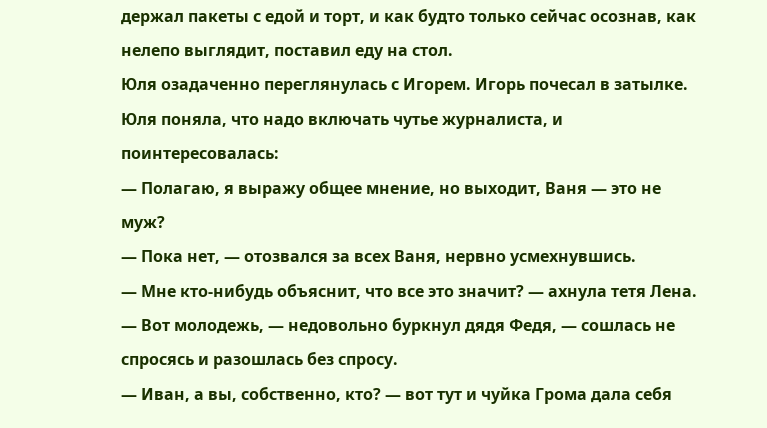держал пакеты с едой и торт, и как будто только сейчас осознав, как нелепо выглядит, поставил еду на стол.
Юля озадаченно переглянулась с Игорем. Игорь почесал в затылке. Юля поняла, что надо включать чутье журналиста, и поинтересовалась:
— Полагаю, я выражу общее мнение, но выходит, Ваня — это не муж?
— Пока нет, — отозвался за всех Ваня, нервно усмехнувшись.
— Мне кто-нибудь объяснит, что все это значит? — ахнула тетя Лена.
— Вот молодежь, — недовольно буркнул дядя Федя, — сошлась не спросясь и разошлась без спросу.
— Иван, а вы, собственно, кто? — вот тут и чуйка Грома дала себя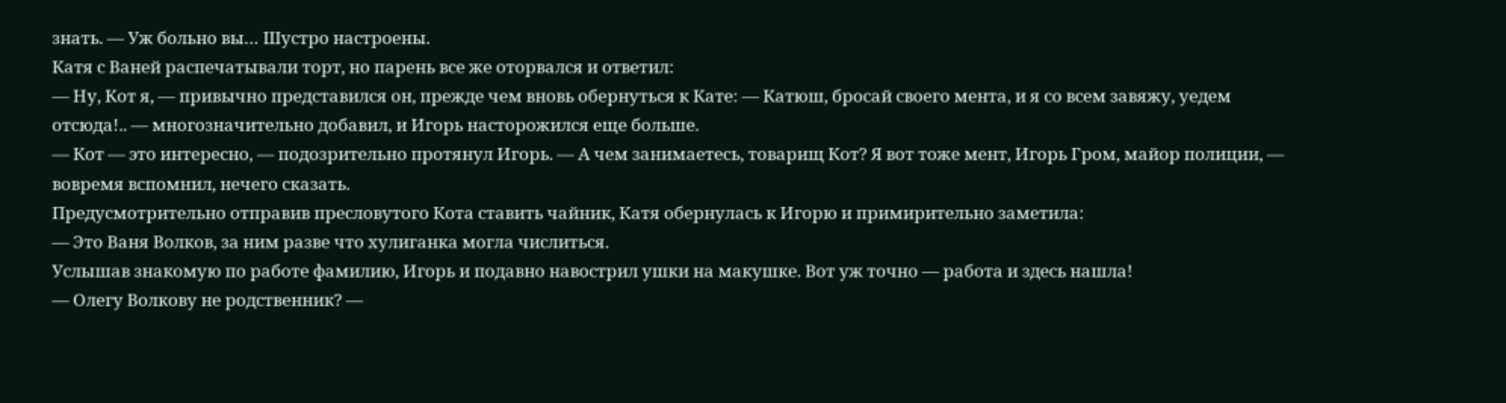знать. — Уж больно вы… Шустро настроены.
Катя с Ваней распечатывали торт, но парень все же оторвался и ответил:
— Ну, Кот я, — привычно представился он, прежде чем вновь обернуться к Кате: — Катюш, бросай своего мента, и я со всем завяжу, уедем отсюда!.. — многозначительно добавил, и Игорь насторожился еще больше.
— Кот — это интересно, — подозрительно протянул Игорь. — А чем занимаетесь, товарищ Кот? Я вот тоже мент, Игорь Гром, майор полиции, — вовремя вспомнил, нечего сказать.
Предусмотрительно отправив пресловутого Кота ставить чайник, Катя обернулась к Игорю и примирительно заметила:
— Это Ваня Волков, за ним разве что хулиганка могла числиться.
Услышав знакомую по работе фамилию, Игорь и подавно навострил ушки на макушке. Вот уж точно — работа и здесь нашла!
— Олегу Волкову не родственник? —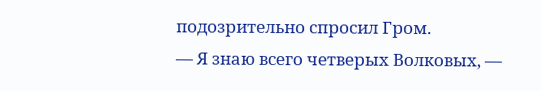подозрительно спросил Гром.
— Я знаю всего четверых Волковых, —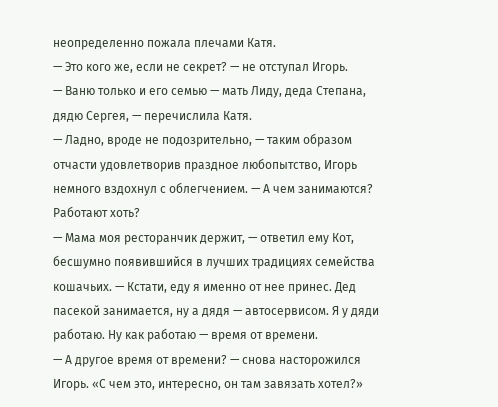неопределенно пожала плечами Катя.
— Это кого же, если не секрет? — не отступал Игорь.
— Ваню только и его семью — мать Лиду, деда Степана, дядю Сергея, — перечислила Катя.
— Ладно, вроде не подозрительно, — таким образом отчасти удовлетворив праздное любопытство, Игорь немного вздохнул с облегчением. — А чем занимаются? Работают хоть?
— Мама моя ресторанчик держит, — ответил ему Кот, бесшумно появившийся в лучших традициях семейства кошачьих. — Кстати, еду я именно от нее принес. Дед пасекой занимается, ну а дядя — автосервисом. Я у дяди работаю. Ну как работаю — время от времени.
— А другое время от времени? — снова насторожился Игорь. «С чем это, интересно, он там завязать хотел?»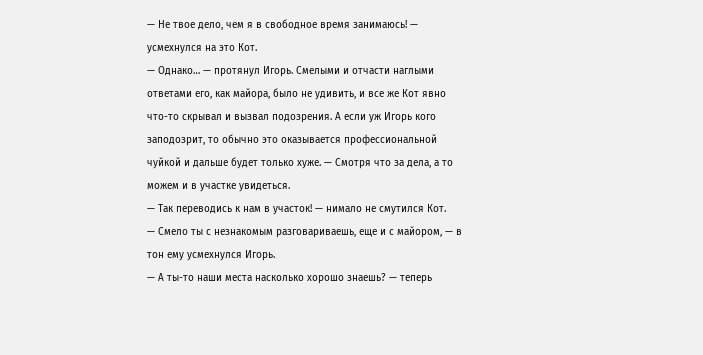— Не твое дело, чем я в свободное время занимаюсь! — усмехнулся на это Кот.
— Однако… — протянул Игорь. Смелыми и отчасти наглыми ответами его, как майора, было не удивить, и все же Кот явно что-то скрывал и вызвал подозрения. А если уж Игорь кого заподозрит, то обычно это оказывается профессиональной чуйкой и дальше будет только хуже. — Смотря что за дела, а то можем и в участке увидеться.
— Так переводись к нам в участок! — нимало не смутился Кот.
— Смело ты с незнакомым разговариваешь, еще и с майором, — в тон ему усмехнулся Игорь.
— А ты-то наши места насколько хорошо знаешь? — теперь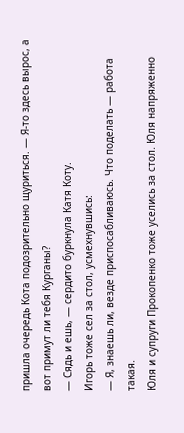пришла очередь Кота подозрительно щуриться. — Я-то здесь вырос, а вот примут ли тебя Курганы?
— Сядь и ешь, — сердито буркнула Катя Коту.
Игорь тоже сел за стол, усмехнувшись:
— Я, знаешь ли, везде приспосабливаюсь. Что поделать — работа такая.
Юля и супруги Прокопенко тоже уселись за стол. Юля напряженно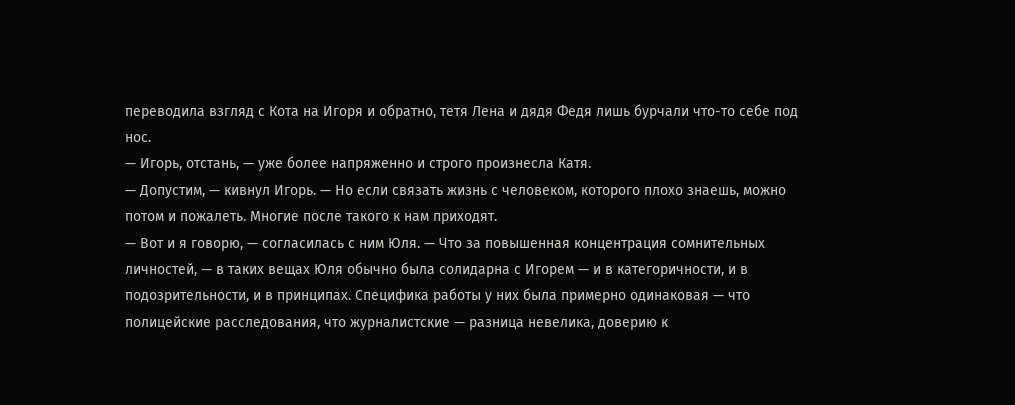переводила взгляд с Кота на Игоря и обратно, тетя Лена и дядя Федя лишь бурчали что-то себе под нос.
— Игорь, отстань, — уже более напряженно и строго произнесла Катя.
— Допустим, — кивнул Игорь. — Но если связать жизнь с человеком, которого плохо знаешь, можно потом и пожалеть. Многие после такого к нам приходят.
— Вот и я говорю, — согласилась с ним Юля. — Что за повышенная концентрация сомнительных личностей, — в таких вещах Юля обычно была солидарна с Игорем — и в категоричности, и в подозрительности, и в принципах. Специфика работы у них была примерно одинаковая — что полицейские расследования, что журналистские — разница невелика, доверию к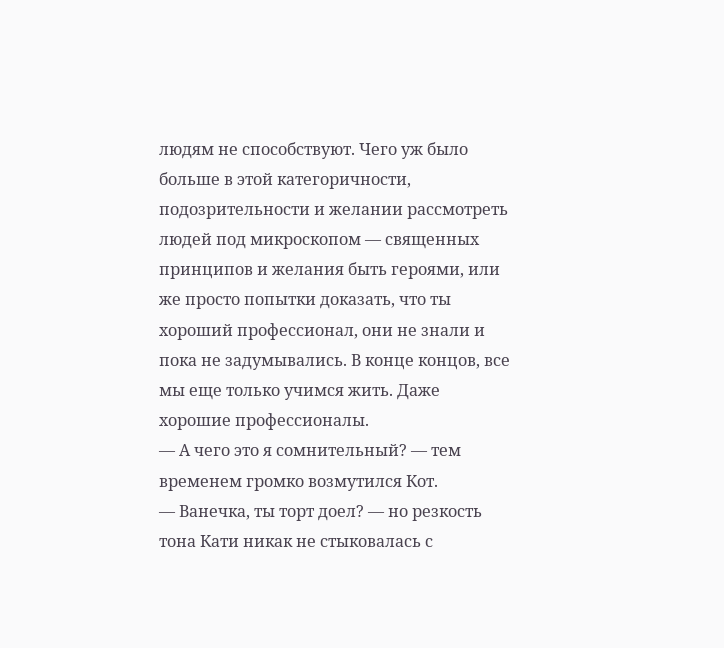людям не способствуют. Чего уж было больше в этой категоричности, подозрительности и желании рассмотреть людей под микроскопом — священных принципов и желания быть героями, или же просто попытки доказать, что ты хороший профессионал, они не знали и пока не задумывались. В конце концов, все мы еще только учимся жить. Даже хорошие профессионалы.
— А чего это я сомнительный? — тем временем громко возмутился Кот.
— Ванечка, ты торт доел? — но резкость тона Кати никак не стыковалась с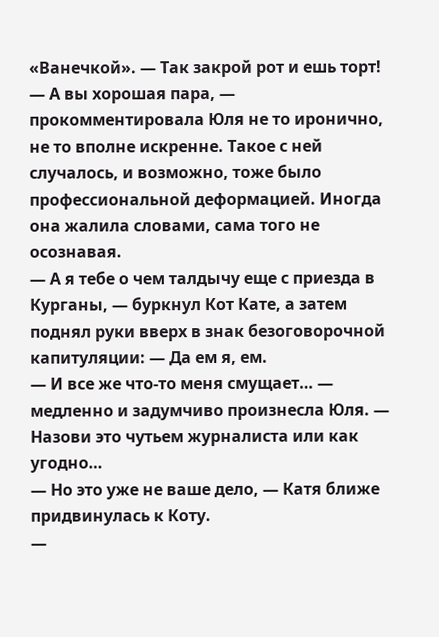«Ванечкой». — Так закрой рот и ешь торт!
— А вы хорошая пара, — прокомментировала Юля не то иронично, не то вполне искренне. Такое с ней случалось, и возможно, тоже было профессиональной деформацией. Иногда она жалила словами, сама того не осознавая.
— А я тебе о чем талдычу еще с приезда в Курганы, — буркнул Кот Кате, а затем поднял руки вверх в знак безоговорочной капитуляции: — Да ем я, ем.
— И все же что-то меня смущает… — медленно и задумчиво произнесла Юля. — Назови это чутьем журналиста или как угодно…
— Но это уже не ваше дело, — Катя ближе придвинулась к Коту.
—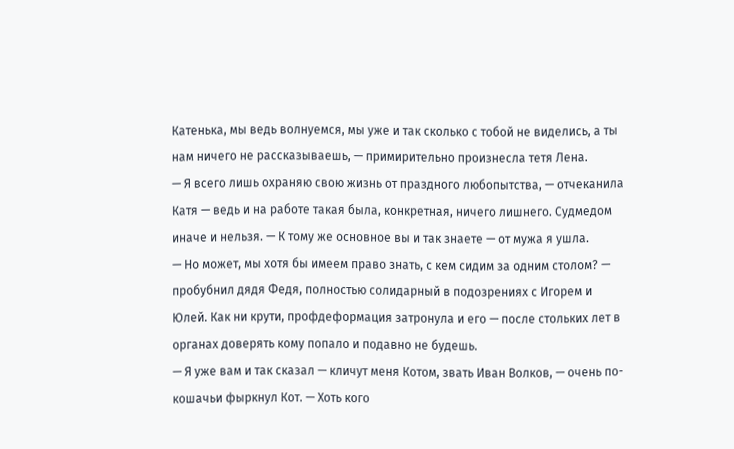Катенька, мы ведь волнуемся, мы уже и так сколько с тобой не виделись, а ты нам ничего не рассказываешь, — примирительно произнесла тетя Лена.
— Я всего лишь охраняю свою жизнь от праздного любопытства, — отчеканила Катя — ведь и на работе такая была, конкретная, ничего лишнего. Судмедом иначе и нельзя. — К тому же основное вы и так знаете — от мужа я ушла.
— Но может, мы хотя бы имеем право знать, с кем сидим за одним столом? — пробубнил дядя Федя, полностью солидарный в подозрениях с Игорем и Юлей. Как ни крути, профдеформация затронула и его — после стольких лет в органах доверять кому попало и подавно не будешь.
— Я уже вам и так сказал — кличут меня Котом, звать Иван Волков, — очень по-кошачьи фыркнул Кот. — Хоть кого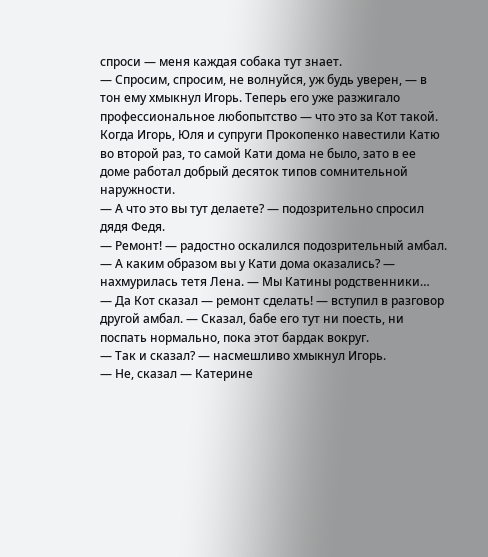спроси — меня каждая собака тут знает.
— Спросим, спросим, не волнуйся, уж будь уверен, — в тон ему хмыкнул Игорь. Теперь его уже разжигало профессиональное любопытство — что это за Кот такой.
Когда Игорь, Юля и супруги Прокопенко навестили Катю во второй раз, то самой Кати дома не было, зато в ее доме работал добрый десяток типов сомнительной наружности.
— А что это вы тут делаете? — подозрительно спросил дядя Федя.
— Ремонт! — радостно оскалился подозрительный амбал.
— А каким образом вы у Кати дома оказались? — нахмурилась тетя Лена. — Мы Катины родственники…
— Да Кот сказал — ремонт сделать! — вступил в разговор другой амбал. — Сказал, бабе его тут ни поесть, ни поспать нормально, пока этот бардак вокруг.
— Так и сказал? — насмешливо хмыкнул Игорь.
— Не, сказал — Катерине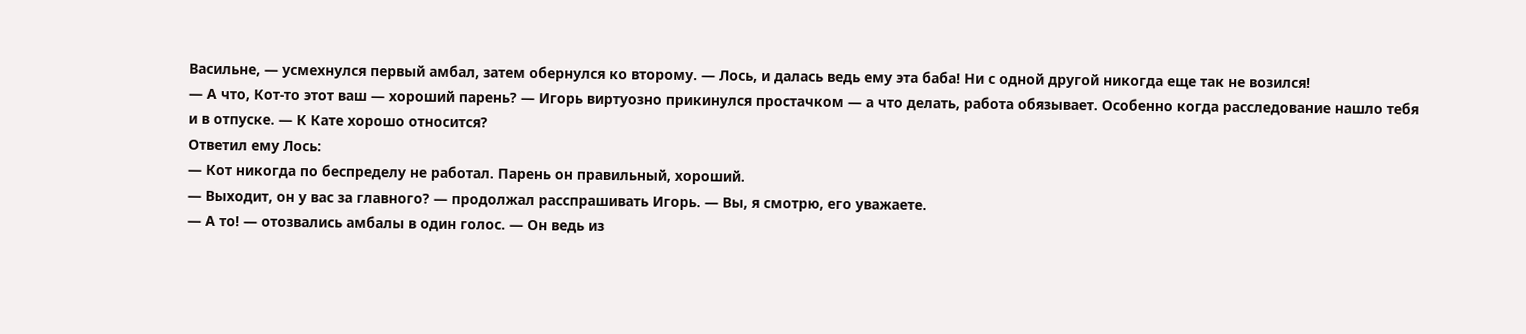Васильне, — усмехнулся первый амбал, затем обернулся ко второму. — Лось, и далась ведь ему эта баба! Ни с одной другой никогда еще так не возился!
— А что, Кот-то этот ваш — хороший парень? — Игорь виртуозно прикинулся простачком — а что делать, работа обязывает. Особенно когда расследование нашло тебя и в отпуске. — К Кате хорошо относится?
Ответил ему Лось:
— Кот никогда по беспределу не работал. Парень он правильный, хороший.
— Выходит, он у вас за главного? — продолжал расспрашивать Игорь. — Вы, я смотрю, его уважаете.
— А то! — отозвались амбалы в один голос. — Он ведь из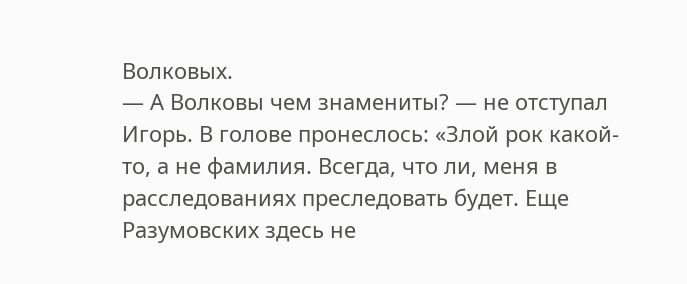Волковых.
— А Волковы чем знамениты? — не отступал Игорь. В голове пронеслось: «Злой рок какой-то, а не фамилия. Всегда, что ли, меня в расследованиях преследовать будет. Еще Разумовских здесь не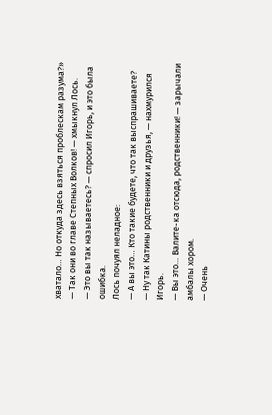хватало… Но откуда здесь взяться проблескам разума?»
— Так они во главе Степных Волков! — хмыкнул Лось.
— Это вы так называетесь? — спросил Игорь, и это была ошибка.
Лось почуял неладное:
— А вы это… Кто такие будете, что так выспрашиваете?
— Ну так Катины родственники и друзья, — нахмурился Игорь.
— Вы это… Валите-ка отсюда, родственники! — зарычали амбалы хором.
— Очень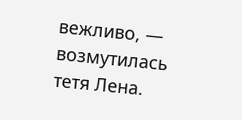вежливо, — возмутилась тетя Лена.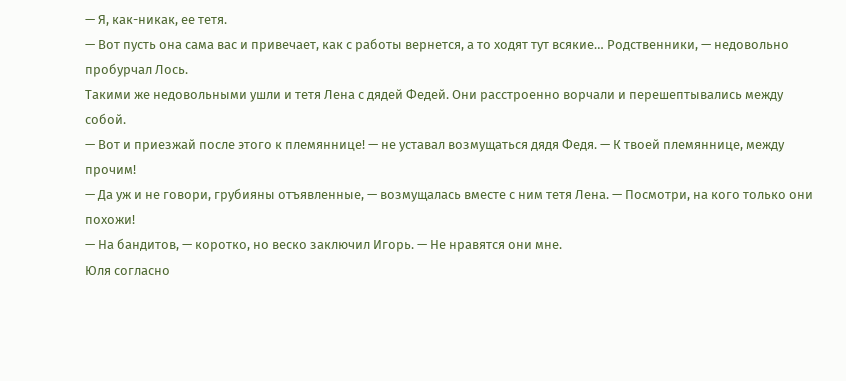— Я, как-никак, ее тетя.
— Вот пусть она сама вас и привечает, как с работы вернется, а то ходят тут всякие… Родственники, — недовольно пробурчал Лось.
Такими же недовольными ушли и тетя Лена с дядей Федей. Они расстроенно ворчали и перешептывались между собой.
— Вот и приезжай после этого к племяннице! — не уставал возмущаться дядя Федя. — К твоей племяннице, между прочим!
— Да уж и не говори, грубияны отъявленные, — возмущалась вместе с ним тетя Лена. — Посмотри, на кого только они похожи!
— На бандитов, — коротко, но веско заключил Игорь. — Не нравятся они мне.
Юля согласно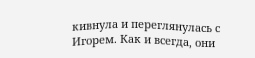кивнула и переглянулась с Игорем. Как и всегда, они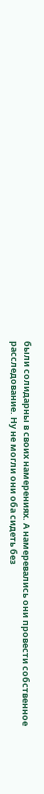были солидарны в своих намерениях. А намеревались они провести собственное расследование. Ну не могли они оба сидеть без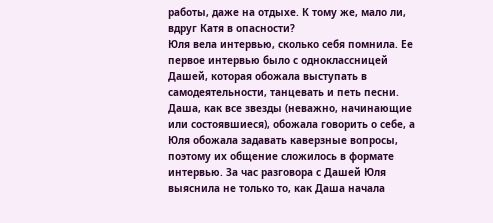работы, даже на отдыхе. К тому же, мало ли, вдруг Катя в опасности?
Юля вела интервью, сколько себя помнила. Ее первое интервью было с одноклассницей Дашей, которая обожала выступать в самодеятельности, танцевать и петь песни. Даша, как все звезды (неважно, начинающие или состоявшиеся), обожала говорить о себе, а Юля обожала задавать каверзные вопросы, поэтому их общение сложилось в формате интервью. За час разговора с Дашей Юля выяснила не только то, как Даша начала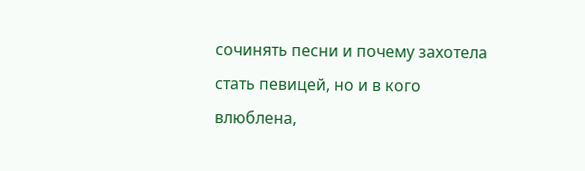сочинять песни и почему захотела стать певицей, но и в кого влюблена,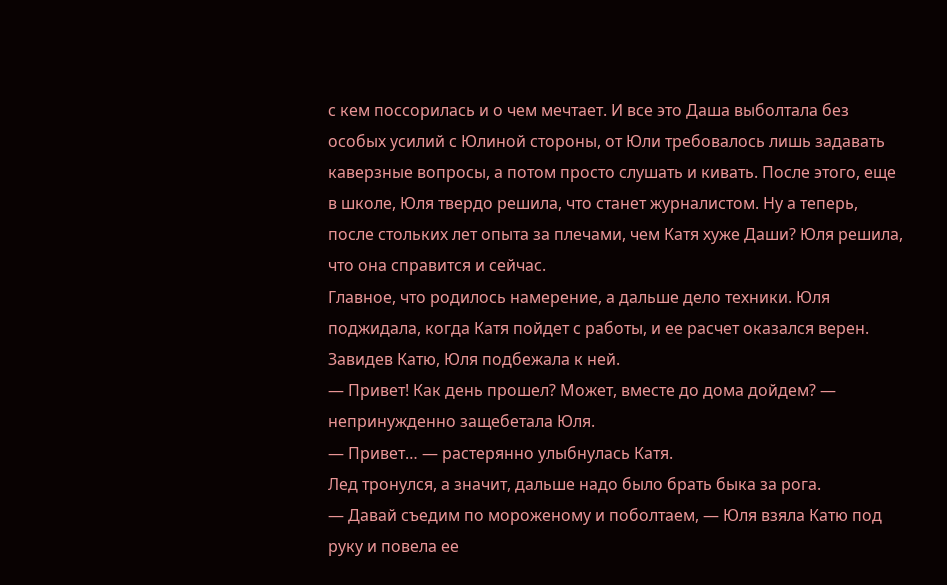с кем поссорилась и о чем мечтает. И все это Даша выболтала без особых усилий с Юлиной стороны, от Юли требовалось лишь задавать каверзные вопросы, а потом просто слушать и кивать. После этого, еще в школе, Юля твердо решила, что станет журналистом. Ну а теперь, после стольких лет опыта за плечами, чем Катя хуже Даши? Юля решила, что она справится и сейчас.
Главное, что родилось намерение, а дальше дело техники. Юля поджидала, когда Катя пойдет с работы, и ее расчет оказался верен. Завидев Катю, Юля подбежала к ней.
— Привет! Как день прошел? Может, вместе до дома дойдем? — непринужденно защебетала Юля.
— Привет… — растерянно улыбнулась Катя.
Лед тронулся, а значит, дальше надо было брать быка за рога.
— Давай съедим по мороженому и поболтаем, — Юля взяла Катю под руку и повела ее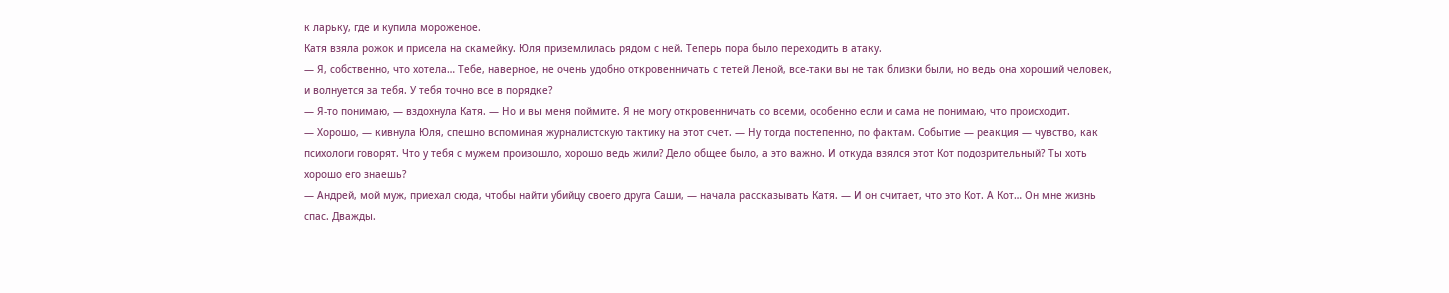к ларьку, где и купила мороженое.
Катя взяла рожок и присела на скамейку. Юля приземлилась рядом с ней. Теперь пора было переходить в атаку.
— Я, собственно, что хотела… Тебе, наверное, не очень удобно откровенничать с тетей Леной, все-таки вы не так близки были, но ведь она хороший человек, и волнуется за тебя. У тебя точно все в порядке?
— Я-то понимаю, — вздохнула Катя. — Но и вы меня поймите. Я не могу откровенничать со всеми, особенно если и сама не понимаю, что происходит.
— Хорошо, — кивнула Юля, спешно вспоминая журналистскую тактику на этот счет. — Ну тогда постепенно, по фактам. Событие — реакция — чувство, как психологи говорят. Что у тебя с мужем произошло, хорошо ведь жили? Дело общее было, а это важно. И откуда взялся этот Кот подозрительный? Ты хоть хорошо его знаешь?
— Андрей, мой муж, приехал сюда, чтобы найти убийцу своего друга Саши, — начала рассказывать Катя. — И он считает, что это Кот. А Кот… Он мне жизнь спас. Дважды.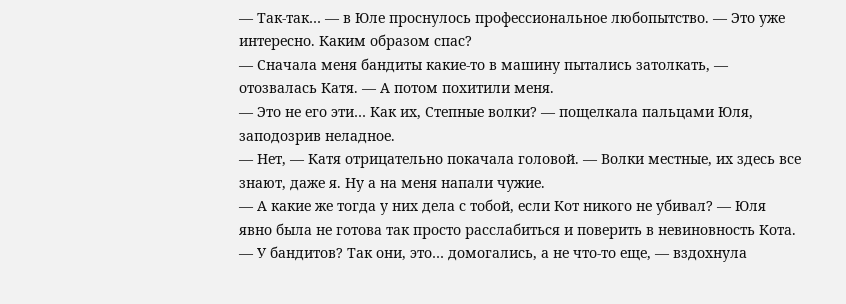— Так-так… — в Юле проснулось профессиональное любопытство. — Это уже интересно. Каким образом спас?
— Сначала меня бандиты какие-то в машину пытались затолкать, — отозвалась Катя. — А потом похитили меня.
— Это не его эти… Как их, Степные волки? — пощелкала пальцами Юля, заподозрив неладное.
— Нет, — Катя отрицательно покачала головой. — Волки местные, их здесь все знают, даже я. Ну а на меня напали чужие.
— А какие же тогда у них дела с тобой, если Кот никого не убивал? — Юля явно была не готова так просто расслабиться и поверить в невиновность Кота.
— У бандитов? Так они, это… домогались, а не что-то еще, — вздохнула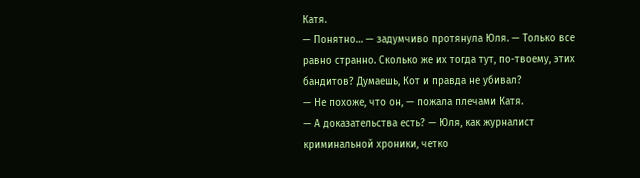Катя.
— Понятно… — задумчиво протянула Юля. — Только все равно странно. Сколько же их тогда тут, по-твоему, этих бандитов? Думаешь, Кот и правда не убивал?
— Не похоже, что он, — пожала плечами Катя.
— А доказательства есть? — Юля, как журналист криминальной хроники, четко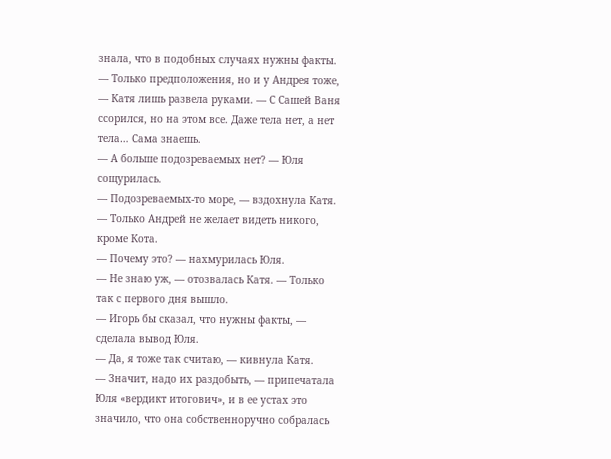знала, что в подобных случаях нужны факты.
— Только предположения, но и у Андрея тоже, — Катя лишь развела руками. — С Сашей Ваня ссорился, но на этом все. Даже тела нет, а нет тела… Сама знаешь.
— А больше подозреваемых нет? — Юля сощурилась.
— Подозреваемых-то море, — вздохнула Катя. — Только Андрей не желает видеть никого, кроме Кота.
— Почему это? — нахмурилась Юля.
— Не знаю уж, — отозвалась Катя. — Только так с первого дня вышло.
— Игорь бы сказал, что нужны факты, — сделала вывод Юля.
— Да, я тоже так считаю, — кивнула Катя.
— Значит, надо их раздобыть, — припечатала Юля «вердикт итогович», и в ее устах это значило, что она собственноручно собралась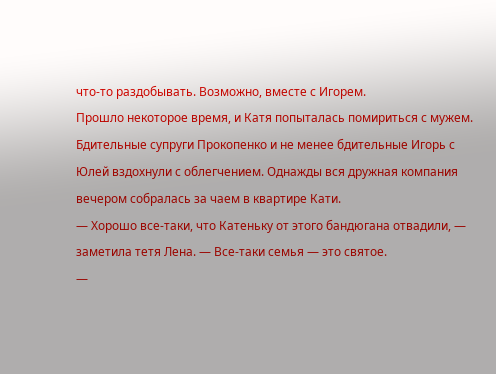что-то раздобывать. Возможно, вместе с Игорем.
Прошло некоторое время, и Катя попыталась помириться с мужем. Бдительные супруги Прокопенко и не менее бдительные Игорь с Юлей вздохнули с облегчением. Однажды вся дружная компания вечером собралась за чаем в квартире Кати.
— Хорошо все-таки, что Катеньку от этого бандюгана отвадили, — заметила тетя Лена. — Все-таки семья — это святое.
—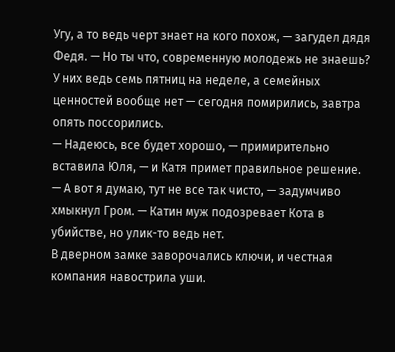Угу, а то ведь черт знает на кого похож, — загудел дядя Федя. — Но ты что, современную молодежь не знаешь? У них ведь семь пятниц на неделе, а семейных ценностей вообще нет — сегодня помирились, завтра опять поссорились.
— Надеюсь, все будет хорошо, — примирительно вставила Юля, — и Катя примет правильное решение.
— А вот я думаю, тут не все так чисто, — задумчиво хмыкнул Гром. — Катин муж подозревает Кота в убийстве, но улик-то ведь нет.
В дверном замке заворочались ключи, и честная компания навострила уши.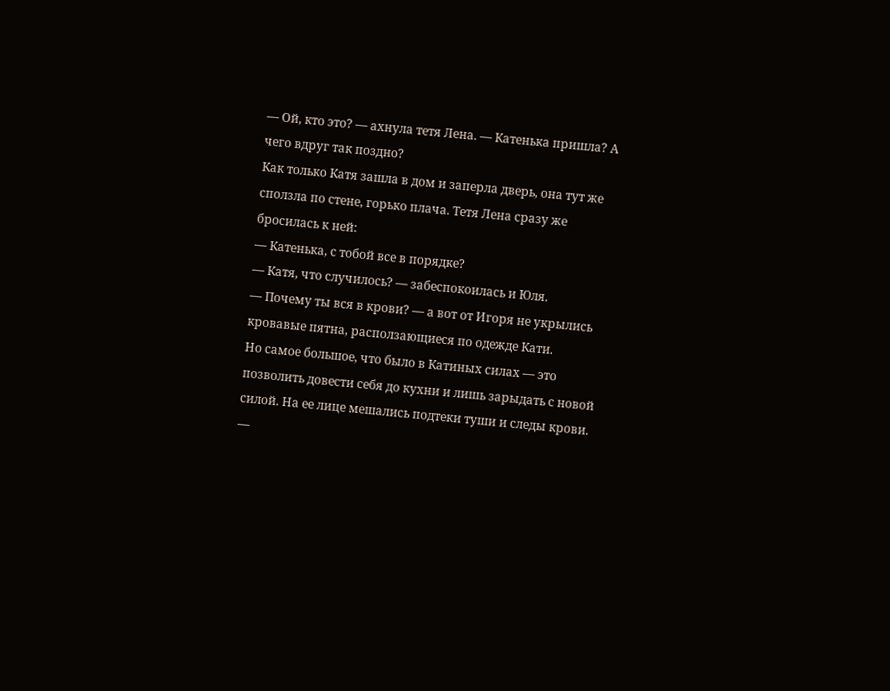— Ой, кто это? — ахнула тетя Лена. — Катенька пришла? А чего вдруг так поздно?
Как только Катя зашла в дом и заперла дверь, она тут же сползла по стене, горько плача. Тетя Лена сразу же бросилась к ней:
— Катенька, с тобой все в порядке?
— Катя, что случилось? — забеспокоилась и Юля.
— Почему ты вся в крови? — а вот от Игоря не укрылись кровавые пятна, расползающиеся по одежде Кати.
Но самое большое, что было в Катиных силах — это позволить довести себя до кухни и лишь зарыдать с новой силой. На ее лице мешались подтеки туши и следы крови.
—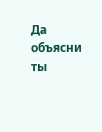Да объясни ты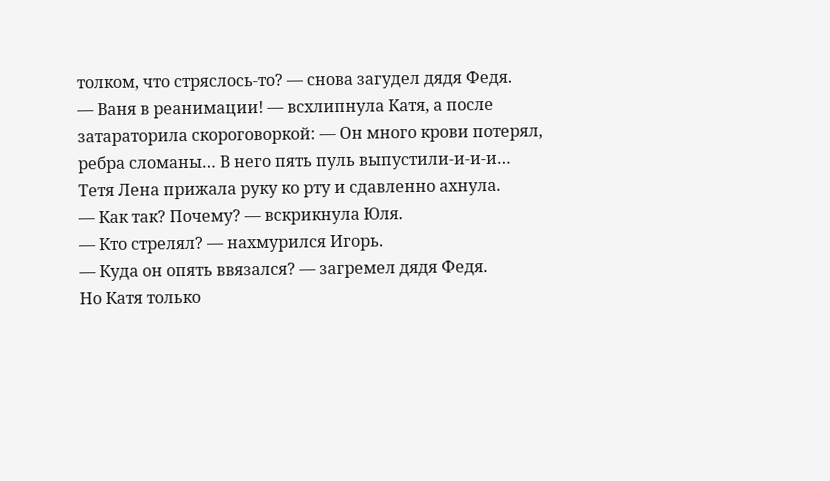толком, что стряслось-то? — снова загудел дядя Федя.
— Ваня в реанимации! — всхлипнула Катя, а после затараторила скороговоркой: — Он много крови потерял, ребра сломаны… В него пять пуль выпустили-и-и-и…
Тетя Лена прижала руку ко рту и сдавленно ахнула.
— Как так? Почему? — вскрикнула Юля.
— Кто стрелял? — нахмурился Игорь.
— Куда он опять ввязался? — загремел дядя Федя.
Но Катя только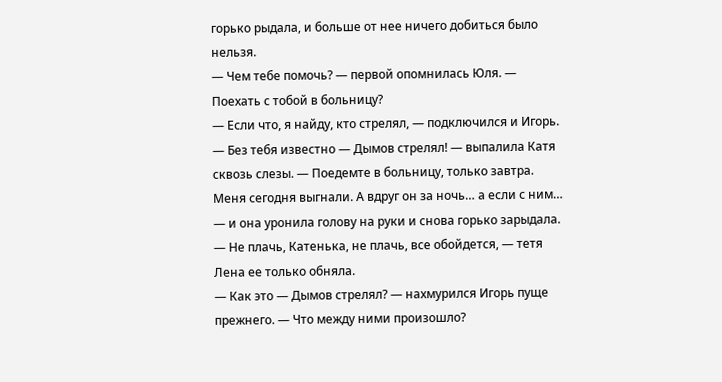горько рыдала, и больше от нее ничего добиться было нельзя.
— Чем тебе помочь? — первой опомнилась Юля. — Поехать с тобой в больницу?
— Если что, я найду, кто стрелял, — подключился и Игорь.
— Без тебя известно — Дымов стрелял! — выпалила Катя сквозь слезы. — Поедемте в больницу, только завтра. Меня сегодня выгнали. А вдруг он за ночь… а если с ним… — и она уронила голову на руки и снова горько зарыдала.
— Не плачь, Катенька, не плачь, все обойдется, — тетя Лена ее только обняла.
— Как это — Дымов стрелял? — нахмурился Игорь пуще прежнего. — Что между ними произошло?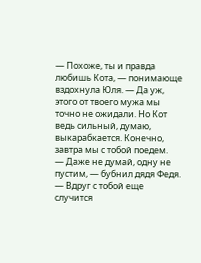— Похоже, ты и правда любишь Кота, — понимающе вздохнула Юля. — Да уж, этого от твоего мужа мы точно не ожидали. Но Кот ведь сильный, думаю, выкарабкается. Конечно, завтра мы с тобой поедем.
— Даже не думай, одну не пустим, — бубнил дядя Федя. — Вдруг с тобой еще случится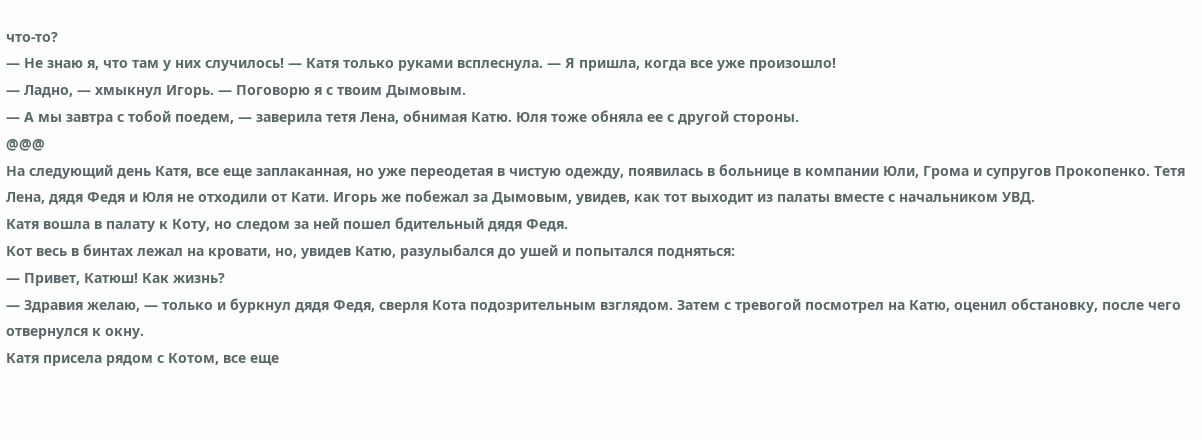что-то?
— Не знаю я, что там у них случилось! — Катя только руками всплеснула. — Я пришла, когда все уже произошло!
— Ладно, — хмыкнул Игорь. — Поговорю я с твоим Дымовым.
— А мы завтра с тобой поедем, — заверила тетя Лена, обнимая Катю. Юля тоже обняла ее с другой стороны.
@@@
На следующий день Катя, все еще заплаканная, но уже переодетая в чистую одежду, появилась в больнице в компании Юли, Грома и супругов Прокопенко. Тетя Лена, дядя Федя и Юля не отходили от Кати. Игорь же побежал за Дымовым, увидев, как тот выходит из палаты вместе с начальником УВД.
Катя вошла в палату к Коту, но следом за ней пошел бдительный дядя Федя.
Кот весь в бинтах лежал на кровати, но, увидев Катю, разулыбался до ушей и попытался подняться:
— Привет, Катюш! Как жизнь?
— Здравия желаю, — только и буркнул дядя Федя, сверля Кота подозрительным взглядом. Затем с тревогой посмотрел на Катю, оценил обстановку, после чего отвернулся к окну.
Катя присела рядом с Котом, все еще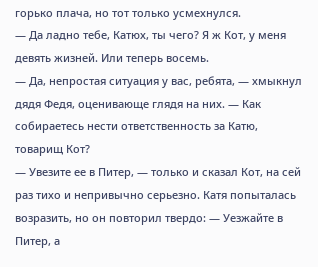горько плача, но тот только усмехнулся.
— Да ладно тебе, Катюх, ты чего? Я ж Кот, у меня девять жизней. Или теперь восемь.
— Да, непростая ситуация у вас, ребята, — хмыкнул дядя Федя, оценивающе глядя на них. — Как собираетесь нести ответственность за Катю, товарищ Кот?
— Увезите ее в Питер, — только и сказал Кот, на сей раз тихо и непривычно серьезно. Катя попыталась возразить, но он повторил твердо: — Уезжайте в Питер, а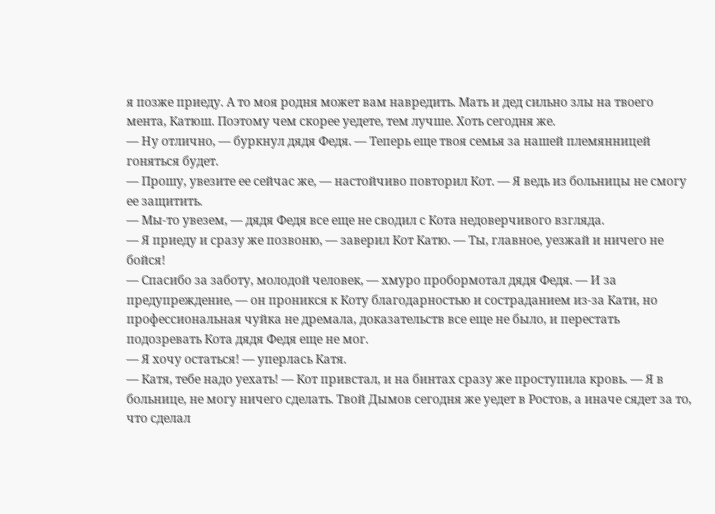я позже приеду. А то моя родня может вам навредить. Мать и дед сильно злы на твоего мента, Катюш. Поэтому чем скорее уедете, тем лучше. Хоть сегодня же.
— Ну отлично, — буркнул дядя Федя. — Теперь еще твоя семья за нашей племянницей гоняться будет.
— Прошу, увезите ее сейчас же, — настойчиво повторил Кот. — Я ведь из больницы не смогу ее защитить.
— Мы-то увезем, — дядя Федя все еще не сводил с Кота недоверчивого взгляда.
— Я приеду и сразу же позвоню, — заверил Кот Катю. — Ты, главное, уезжай и ничего не бойся!
— Спасибо за заботу, молодой человек, — хмуро пробормотал дядя Федя. — И за предупреждение, — он проникся к Коту благодарностью и состраданием из-за Кати, но профессиональная чуйка не дремала, доказательств все еще не было, и перестать подозревать Кота дядя Федя еще не мог.
— Я хочу остаться! — уперлась Катя.
— Катя, тебе надо уехать! — Кот привстал, и на бинтах сразу же проступила кровь. — Я в больнице, не могу ничего сделать. Твой Дымов сегодня же уедет в Ростов, а иначе сядет за то, что сделал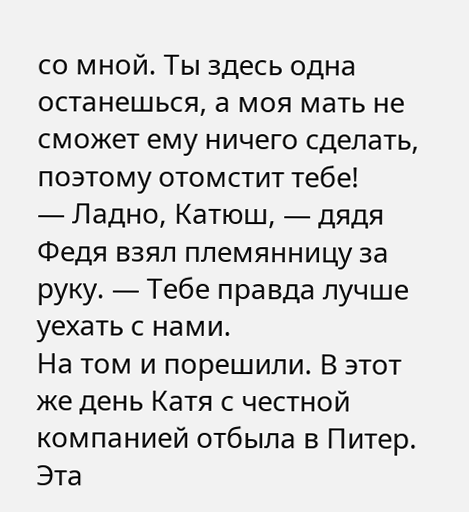со мной. Ты здесь одна останешься, а моя мать не сможет ему ничего сделать, поэтому отомстит тебе!
— Ладно, Катюш, — дядя Федя взял племянницу за руку. — Тебе правда лучше уехать с нами.
На том и порешили. В этот же день Катя с честной компанией отбыла в Питер.
Эта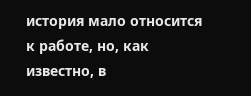история мало относится к работе, но, как известно, в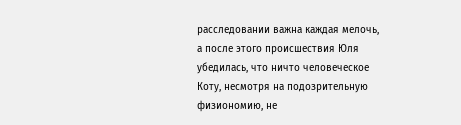расследовании важна каждая мелочь, а после этого происшествия Юля убедилась, что ничто человеческое Коту, несмотря на подозрительную физиономию, не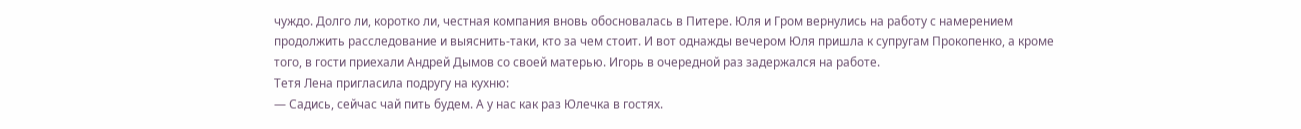чуждо. Долго ли, коротко ли, честная компания вновь обосновалась в Питере. Юля и Гром вернулись на работу с намерением продолжить расследование и выяснить-таки, кто за чем стоит. И вот однажды вечером Юля пришла к супругам Прокопенко, а кроме того, в гости приехали Андрей Дымов со своей матерью. Игорь в очередной раз задержался на работе.
Тетя Лена пригласила подругу на кухню:
— Садись, сейчас чай пить будем. А у нас как раз Юлечка в гостях.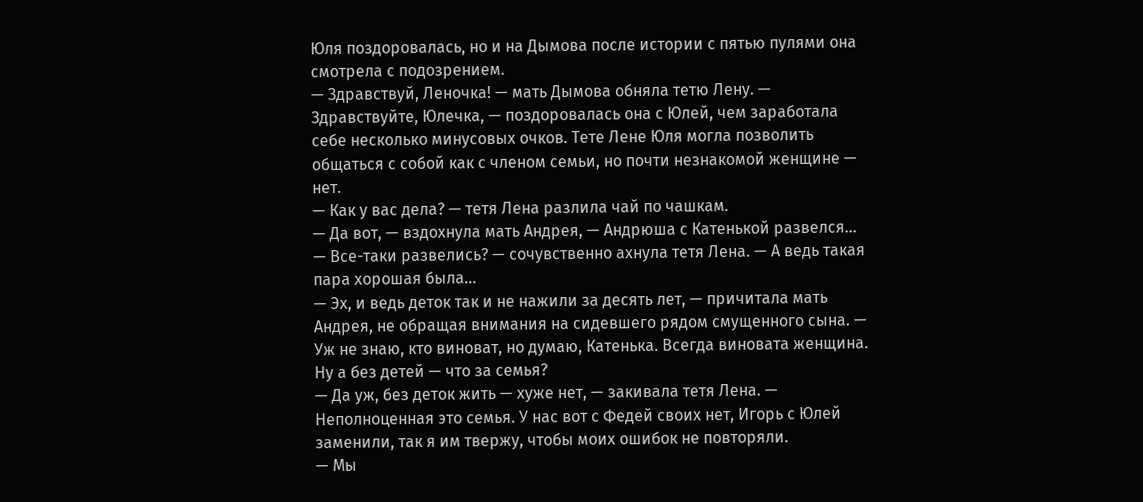Юля поздоровалась, но и на Дымова после истории с пятью пулями она смотрела с подозрением.
— Здравствуй, Леночка! — мать Дымова обняла тетю Лену. — Здравствуйте, Юлечка, — поздоровалась она с Юлей, чем заработала себе несколько минусовых очков. Тете Лене Юля могла позволить общаться с собой как с членом семьи, но почти незнакомой женщине — нет.
— Как у вас дела? — тетя Лена разлила чай по чашкам.
— Да вот, — вздохнула мать Андрея, — Андрюша с Катенькой развелся…
— Все-таки развелись? — сочувственно ахнула тетя Лена. — А ведь такая пара хорошая была…
— Эх, и ведь деток так и не нажили за десять лет, — причитала мать Андрея, не обращая внимания на сидевшего рядом смущенного сына. — Уж не знаю, кто виноват, но думаю, Катенька. Всегда виновата женщина. Ну а без детей — что за семья?
— Да уж, без деток жить — хуже нет, — закивала тетя Лена. — Неполноценная это семья. У нас вот с Федей своих нет, Игорь с Юлей заменили, так я им твержу, чтобы моих ошибок не повторяли.
— Мы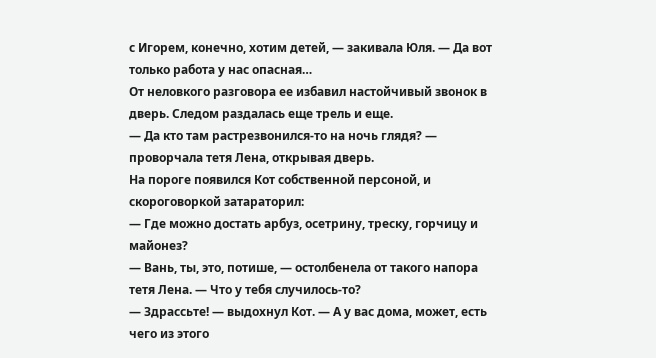с Игорем, конечно, хотим детей, — закивала Юля. — Да вот только работа у нас опасная…
От неловкого разговора ее избавил настойчивый звонок в дверь. Следом раздалась еще трель и еще.
— Да кто там растрезвонился-то на ночь глядя? — проворчала тетя Лена, открывая дверь.
На пороге появился Кот собственной персоной, и скороговоркой затараторил:
— Где можно достать арбуз, осетрину, треску, горчицу и майонез?
— Вань, ты, это, потише, — остолбенела от такого напора тетя Лена. — Что у тебя случилось-то?
— Здрассьте! — выдохнул Кот. — А у вас дома, может, есть чего из этого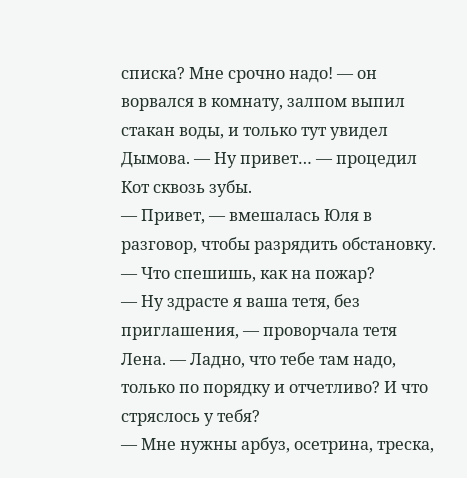списка? Мне срочно надо! — он ворвался в комнату, залпом выпил стакан воды, и только тут увидел Дымова. — Ну привет… — процедил Кот сквозь зубы.
— Привет, — вмешалась Юля в разговор, чтобы разрядить обстановку. — Что спешишь, как на пожар?
— Ну здрасте я ваша тетя, без приглашения, — проворчала тетя Лена. — Ладно, что тебе там надо, только по порядку и отчетливо? И что стряслось у тебя?
— Мне нужны арбуз, осетрина, треска,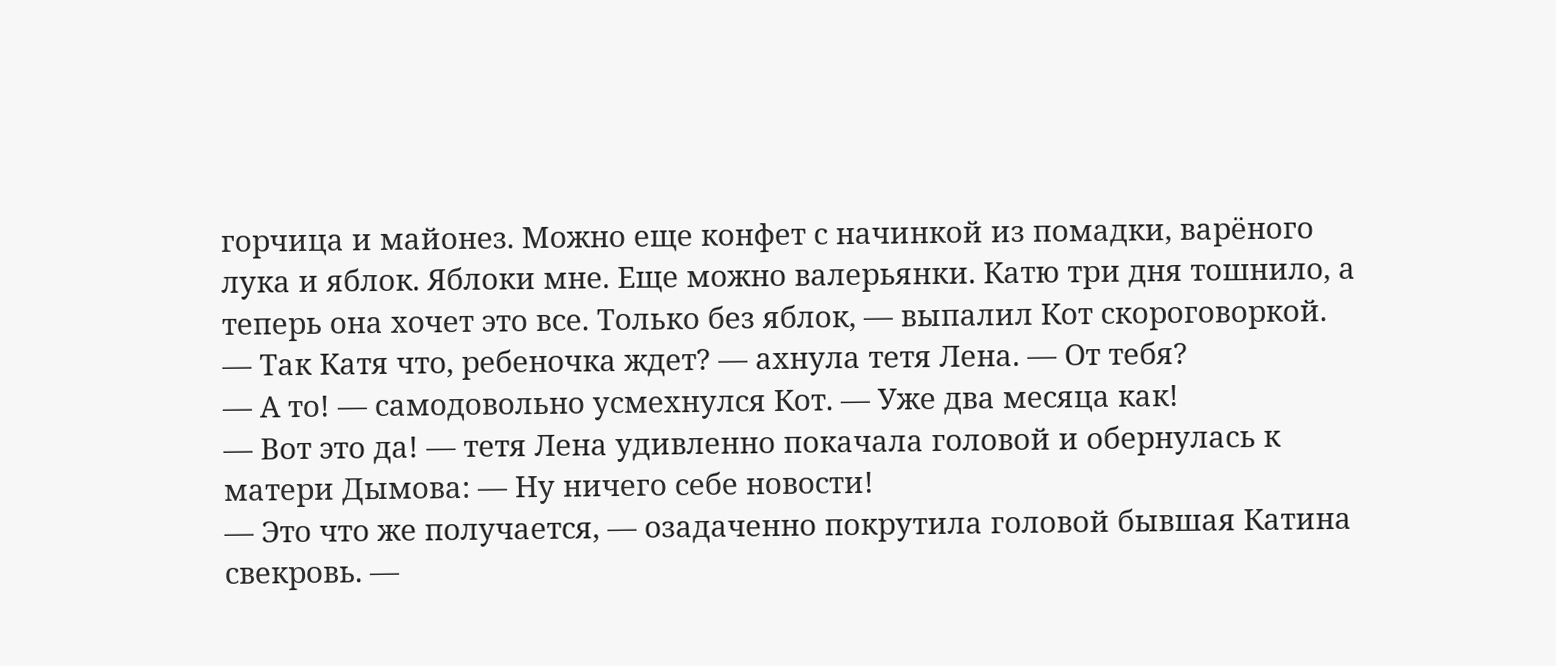горчица и майонез. Можно еще конфет с начинкой из помадки, варёного лука и яблок. Яблоки мне. Еще можно валерьянки. Катю три дня тошнило, а теперь она хочет это все. Только без яблок, — выпалил Кот скороговоркой.
— Так Катя что, ребеночка ждет? — ахнула тетя Лена. — От тебя?
— А то! — самодовольно усмехнулся Кот. — Уже два месяца как!
— Вот это да! — тетя Лена удивленно покачала головой и обернулась к матери Дымова: — Ну ничего себе новости!
— Это что же получается, — озадаченно покрутила головой бывшая Катина свекровь. —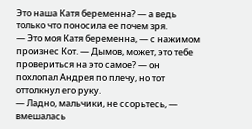Это наша Катя беременна? — а ведь только что поносила ее почем зря.
— Это моя Катя беременна, — с нажимом произнес Кот. — Дымов, может, это тебе провериться на это самое? — он похлопал Андрея по плечу, но тот оттолкнул его руку.
— Ладно, мальчики, не ссорьтесь, — вмешалась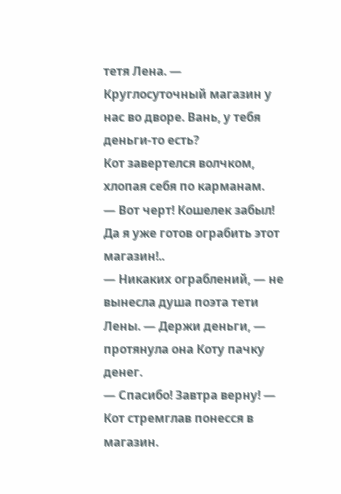тетя Лена. — Круглосуточный магазин у нас во дворе. Вань, у тебя деньги-то есть?
Кот завертелся волчком, хлопая себя по карманам.
— Вот черт! Кошелек забыл! Да я уже готов ограбить этот магазин!..
— Никаких ограблений, — не вынесла душа поэта тети Лены. — Держи деньги, — протянула она Коту пачку денег.
— Спасибо! Завтра верну! — Кот стремглав понесся в магазин.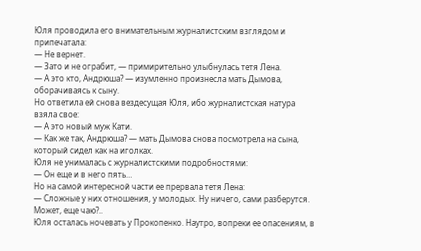Юля проводила его внимательным журналистским взглядом и припечатала:
— Не вернет.
— Зато и не ограбит, — примирительно улыбнулась тетя Лена.
— А это кто, Андрюша? — изумленно произнесла мать Дымова, оборачиваясь к сыну.
Но ответила ей снова вездесущая Юля, ибо журналистская натура взяла свое:
— А это новый муж Кати.
— Как же так, Андрюша? — мать Дымова снова посмотрела на сына, который сидел как на иголках.
Юля не унималась с журналистскими подробностями:
— Он еще и в него пять…
Но на самой интересной части ее прервала тетя Лена:
— Сложные у них отношения, у молодых. Ну ничего, сами разберутся. Может, еще чаю?..
Юля осталась ночевать у Прокопенко. Наутро, вопреки ее опасениям, в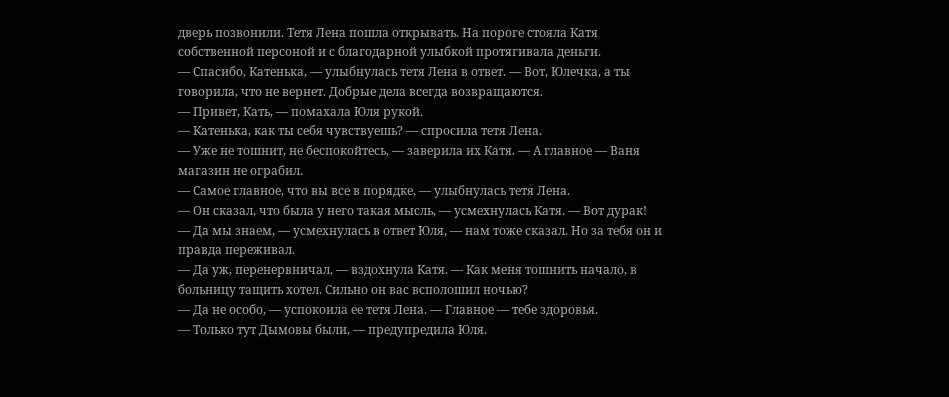дверь позвонили. Тетя Лена пошла открывать. На пороге стояла Катя собственной персоной и с благодарной улыбкой протягивала деньги.
— Спасибо, Катенька, — улыбнулась тетя Лена в ответ. — Вот, Юлечка, а ты говорила, что не вернет. Добрые дела всегда возвращаются.
— Привет, Кать, — помахала Юля рукой.
— Катенька, как ты себя чувствуешь? — спросила тетя Лена.
— Уже не тошнит, не беспокойтесь, — заверила их Катя. — А главное — Ваня магазин не ограбил.
— Самое главное, что вы все в порядке, — улыбнулась тетя Лена.
— Он сказал, что была у него такая мысль, — усмехнулась Катя. — Вот дурак!
— Да мы знаем, — усмехнулась в ответ Юля, — нам тоже сказал. Но за тебя он и правда переживал.
— Да уж, перенервничал, — вздохнула Катя. — Как меня тошнить начало, в больницу тащить хотел. Сильно он вас всполошил ночью?
— Да не особо, — успокоила ее тетя Лена. — Главное — тебе здоровья.
— Только тут Дымовы были, — предупредила Юля.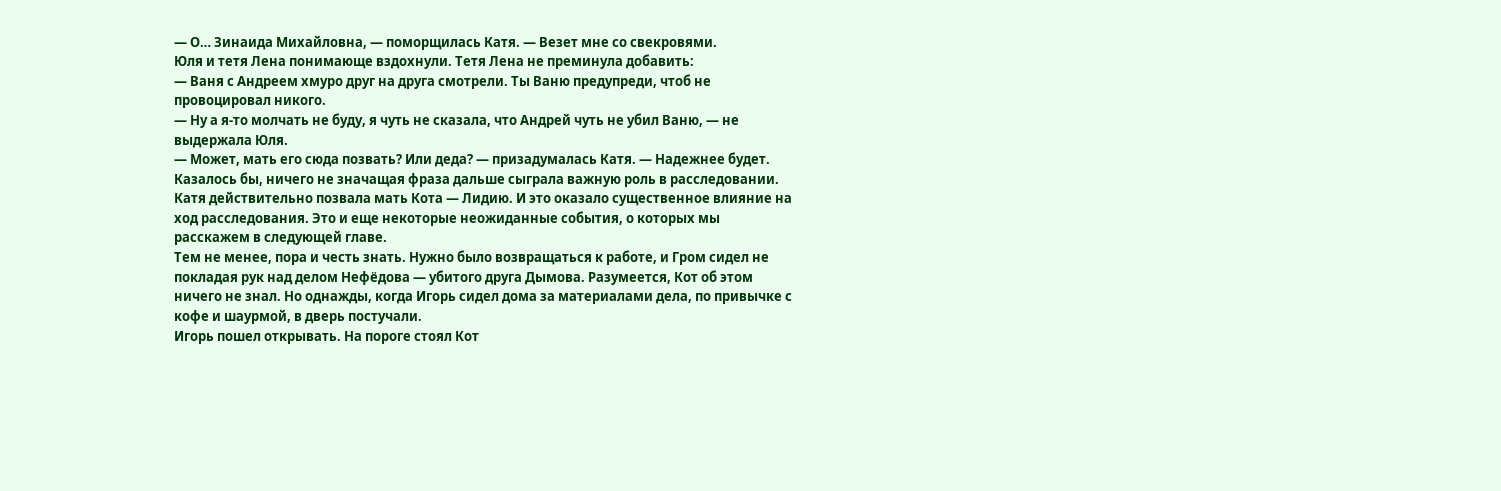— О… Зинаида Михайловна, — поморщилась Катя. — Везет мне со свекровями.
Юля и тетя Лена понимающе вздохнули. Тетя Лена не преминула добавить:
— Ваня с Андреем хмуро друг на друга смотрели. Ты Ваню предупреди, чтоб не провоцировал никого.
— Ну а я-то молчать не буду, я чуть не сказала, что Андрей чуть не убил Ваню, — не выдержала Юля.
— Может, мать его сюда позвать? Или деда? — призадумалась Катя. — Надежнее будет.
Казалось бы, ничего не значащая фраза дальше сыграла важную роль в расследовании. Катя действительно позвала мать Кота — Лидию. И это оказало существенное влияние на ход расследования. Это и еще некоторые неожиданные события, о которых мы расскажем в следующей главе.
Тем не менее, пора и честь знать. Нужно было возвращаться к работе, и Гром сидел не покладая рук над делом Нефёдова — убитого друга Дымова. Разумеется, Кот об этом ничего не знал. Но однажды, когда Игорь сидел дома за материалами дела, по привычке с кофе и шаурмой, в дверь постучали.
Игорь пошел открывать. На пороге стоял Кот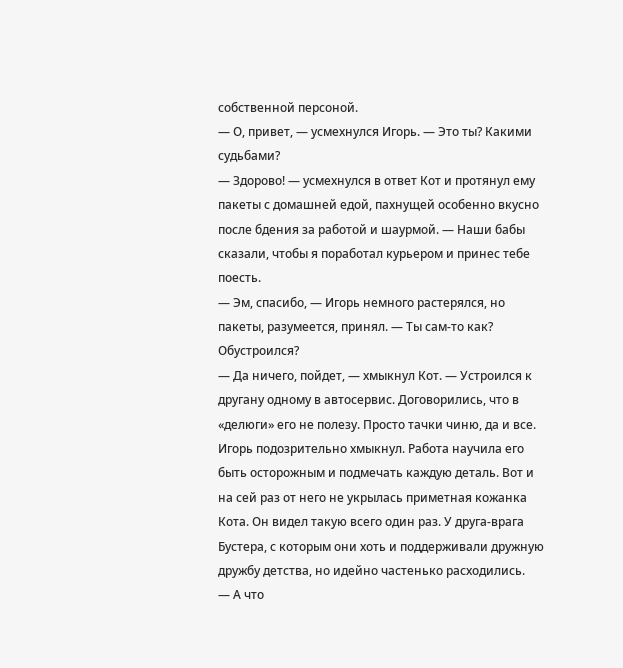собственной персоной.
— О, привет, — усмехнулся Игорь. — Это ты? Какими судьбами?
— Здорово! — усмехнулся в ответ Кот и протянул ему пакеты с домашней едой, пахнущей особенно вкусно после бдения за работой и шаурмой. — Наши бабы сказали, чтобы я поработал курьером и принес тебе поесть.
— Эм, спасибо, — Игорь немного растерялся, но пакеты, разумеется, принял. — Ты сам-то как? Обустроился?
— Да ничего, пойдет, — хмыкнул Кот. — Устроился к другану одному в автосервис. Договорились, что в «делюги» его не полезу. Просто тачки чиню, да и все.
Игорь подозрительно хмыкнул. Работа научила его быть осторожным и подмечать каждую деталь. Вот и на сей раз от него не укрылась приметная кожанка Кота. Он видел такую всего один раз. У друга-врага Бустера, с которым они хоть и поддерживали дружную дружбу детства, но идейно частенько расходились.
— А что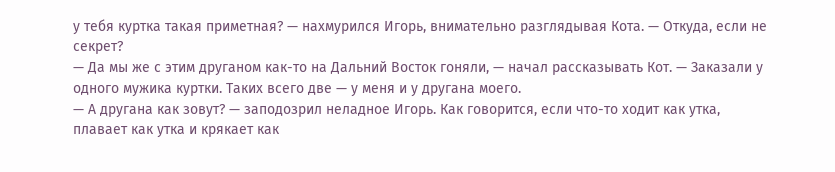у тебя куртка такая приметная? — нахмурился Игорь, внимательно разглядывая Кота. — Откуда, если не секрет?
— Да мы же с этим друганом как-то на Дальний Восток гоняли, — начал рассказывать Кот. — Заказали у одного мужика куртки. Таких всего две — у меня и у другана моего.
— А другана как зовут? — заподозрил неладное Игорь. Как говорится, если что-то ходит как утка, плавает как утка и крякает как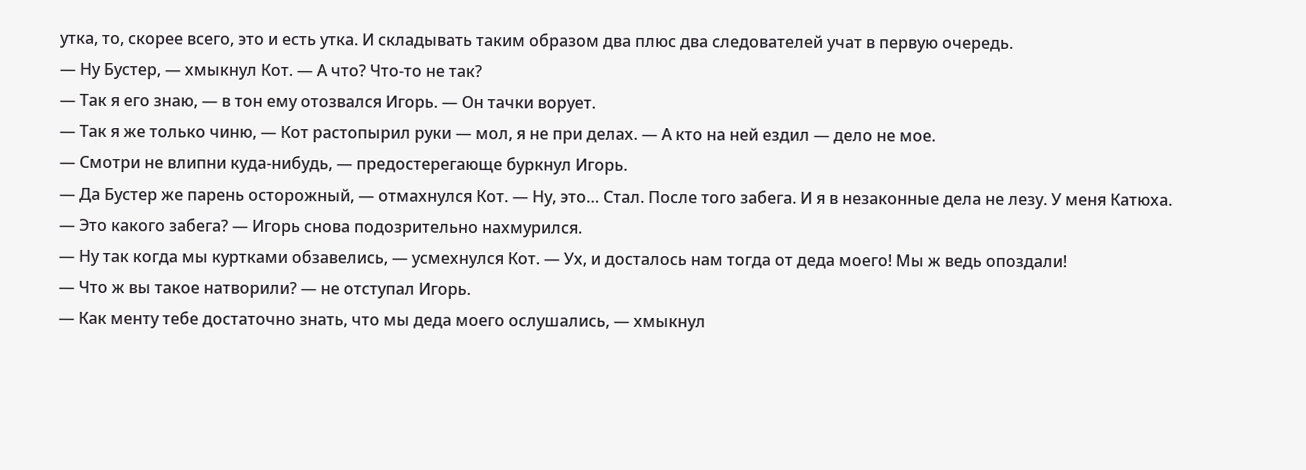утка, то, скорее всего, это и есть утка. И складывать таким образом два плюс два следователей учат в первую очередь.
— Ну Бустер, — хмыкнул Кот. — А что? Что-то не так?
— Так я его знаю, — в тон ему отозвался Игорь. — Он тачки ворует.
— Так я же только чиню, — Кот растопырил руки — мол, я не при делах. — А кто на ней ездил — дело не мое.
— Смотри не влипни куда-нибудь, — предостерегающе буркнул Игорь.
— Да Бустер же парень осторожный, — отмахнулся Кот. — Ну, это… Стал. После того забега. И я в незаконные дела не лезу. У меня Катюха.
— Это какого забега? — Игорь снова подозрительно нахмурился.
— Ну так когда мы куртками обзавелись, — усмехнулся Кот. — Ух, и досталось нам тогда от деда моего! Мы ж ведь опоздали!
— Что ж вы такое натворили? — не отступал Игорь.
— Как менту тебе достаточно знать, что мы деда моего ослушались, — хмыкнул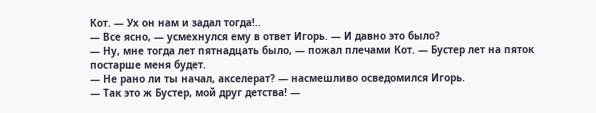Кот. — Ух он нам и задал тогда!..
— Все ясно, — усмехнулся ему в ответ Игорь. — И давно это было?
— Ну, мне тогда лет пятнадцать было, — пожал плечами Кот. — Бустер лет на пяток постарше меня будет.
— Не рано ли ты начал, акселерат? — насмешливо осведомился Игорь.
— Так это ж Бустер, мой друг детства! —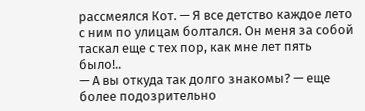рассмеялся Кот. — Я все детство каждое лето с ним по улицам болтался. Он меня за собой таскал еще с тех пор, как мне лет пять было!..
— А вы откуда так долго знакомы? — еще более подозрительно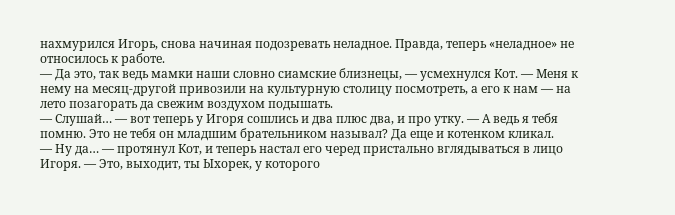нахмурился Игорь, снова начиная подозревать неладное. Правда, теперь «неладное» не относилось к работе.
— Да это, так ведь мамки наши словно сиамские близнецы, — усмехнулся Кот. — Меня к нему на месяц-другой привозили на культурную столицу посмотреть, а его к нам — на лето позагорать да свежим воздухом подышать.
— Слушай… — вот теперь у Игоря сошлись и два плюс два, и про утку. — А ведь я тебя помню. Это не тебя он младшим брательником называл? Да еще и котенком кликал.
— Ну да… — протянул Кот, и теперь настал его черед пристально вглядываться в лицо Игоря. — Это, выходит, ты Ыхорек, у которого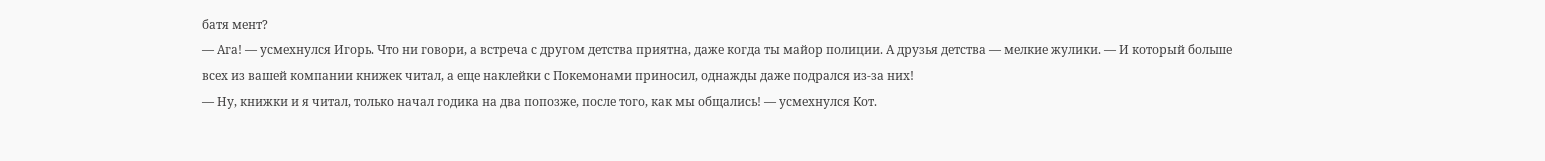батя мент?
— Ага! — усмехнулся Игорь. Что ни говори, а встреча с другом детства приятна, даже когда ты майор полиции. А друзья детства — мелкие жулики. — И который больше всех из вашей компании книжек читал, а еще наклейки с Покемонами приносил, однажды даже подрался из-за них!
— Ну, книжки и я читал, только начал годика на два попозже, после того, как мы общались! — усмехнулся Кот.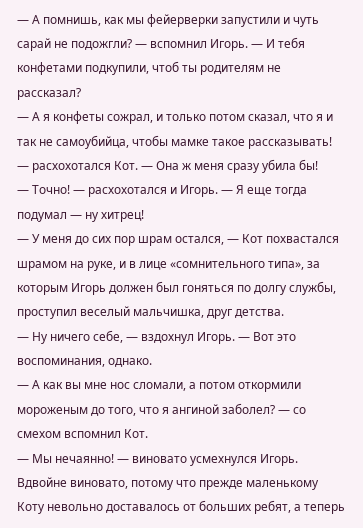— А помнишь, как мы фейерверки запустили и чуть сарай не подожгли? — вспомнил Игорь. — И тебя конфетами подкупили, чтоб ты родителям не рассказал?
— А я конфеты сожрал, и только потом сказал, что я и так не самоубийца, чтобы мамке такое рассказывать! — расхохотался Кот. — Она ж меня сразу убила бы!
— Точно! — расхохотался и Игорь. — Я еще тогда подумал — ну хитрец!
— У меня до сих пор шрам остался, — Кот похвастался шрамом на руке, и в лице «сомнительного типа», за которым Игорь должен был гоняться по долгу службы, проступил веселый мальчишка, друг детства.
— Ну ничего себе, — вздохнул Игорь. — Вот это воспоминания, однако.
— А как вы мне нос сломали, а потом откормили мороженым до того, что я ангиной заболел? — со смехом вспомнил Кот.
— Мы нечаянно! — виновато усмехнулся Игорь. Вдвойне виновато, потому что прежде маленькому Коту невольно доставалось от больших ребят, а теперь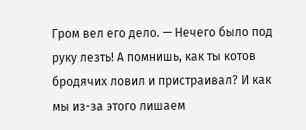Гром вел его дело. — Нечего было под руку лезть! А помнишь, как ты котов бродячих ловил и пристраивал? И как мы из-за этого лишаем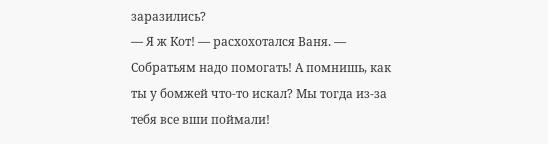заразились?
— Я ж Кот! — расхохотался Ваня. — Собратьям надо помогать! А помнишь, как ты у бомжей что-то искал? Мы тогда из-за тебя все вши поймали!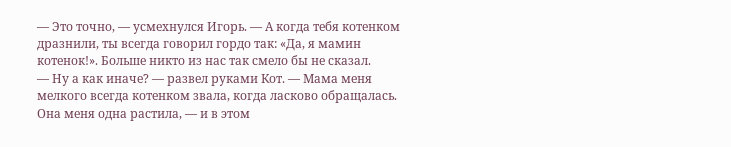— Это точно, — усмехнулся Игорь. — А когда тебя котенком дразнили, ты всегда говорил гордо так: «Да, я мамин котенок!». Больше никто из нас так смело бы не сказал.
— Ну а как иначе? — развел руками Кот. — Мама меня мелкого всегда котенком звала, когда ласково обращалась. Она меня одна растила, — и в этом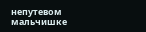непутевом мальчишке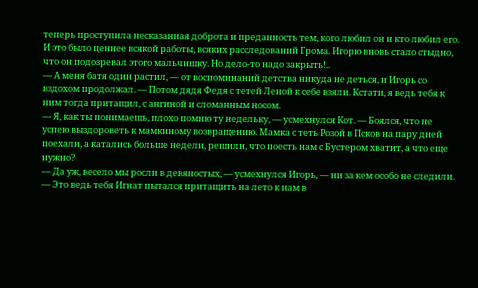теперь проступила несказанная доброта и преданность тем, кого любил он и кто любил его. И это было ценнее всякой работы, всяких расследований Грома. Игорю вновь стало стыдно, что он подозревал этого мальчишку. Но дело-то надо закрыть!..
— А меня батя один растил, — от воспоминаний детства никуда не деться, и Игорь со вздохом продолжал. — Потом дядя Федя с тетей Леной к себе взяли. Кстати, я ведь тебя к ним тогда притащил, с ангиной и сломанным носом.
— Я, как ты понимаешь, плохо помню ту недельку, — усмехнулся Кот. — Боялся, что не успею выздороветь к мамкиному возвращению. Мамка с теть Розой в Псков на пару дней поехали, а катались больше недели, решили, что поесть нам с Бустером хватит, а что еще нужно?
— Да уж, весело мы росли в девяностых, — усмехнулся Игорь, — ни за кем особо не следили.
— Это ведь тебя Игнат пытался притащить на лето к нам в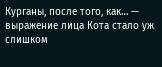Курганы, после того, как… — выражение лица Кота стало уж слишком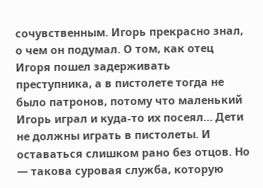сочувственным. Игорь прекрасно знал, о чем он подумал. О том, как отец Игоря пошел задерживать преступника, а в пистолете тогда не было патронов, потому что маленький Игорь играл и куда-то их посеял… Дети не должны играть в пистолеты. И оставаться слишком рано без отцов. Но — такова суровая служба, которую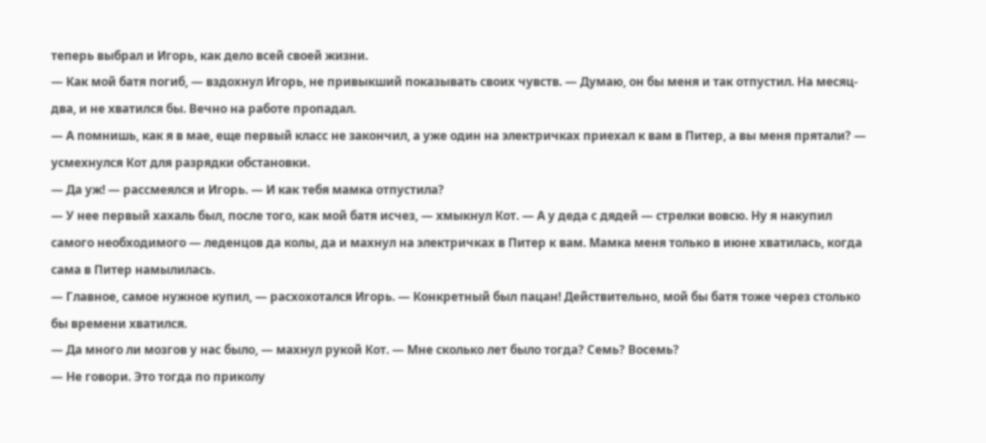теперь выбрал и Игорь, как дело всей своей жизни.
— Как мой батя погиб, — вздохнул Игорь, не привыкший показывать своих чувств. — Думаю, он бы меня и так отпустил. На месяц-два, и не хватился бы. Вечно на работе пропадал.
— А помнишь, как я в мае, еще первый класс не закончил, а уже один на электричках приехал к вам в Питер, а вы меня прятали? — усмехнулся Кот для разрядки обстановки.
— Да уж! — рассмеялся и Игорь. — И как тебя мамка отпустила?
— У нее первый хахаль был, после того, как мой батя исчез, — хмыкнул Кот. — А у деда с дядей — стрелки вовсю. Ну я накупил самого необходимого — леденцов да колы, да и махнул на электричках в Питер к вам. Мамка меня только в июне хватилась, когда сама в Питер намылилась.
— Главное, самое нужное купил, — расхохотался Игорь. — Конкретный был пацан! Действительно, мой бы батя тоже через столько бы времени хватился.
— Да много ли мозгов у нас было, — махнул рукой Кот. — Мне сколько лет было тогда? Семь? Восемь?
— Не говори. Это тогда по приколу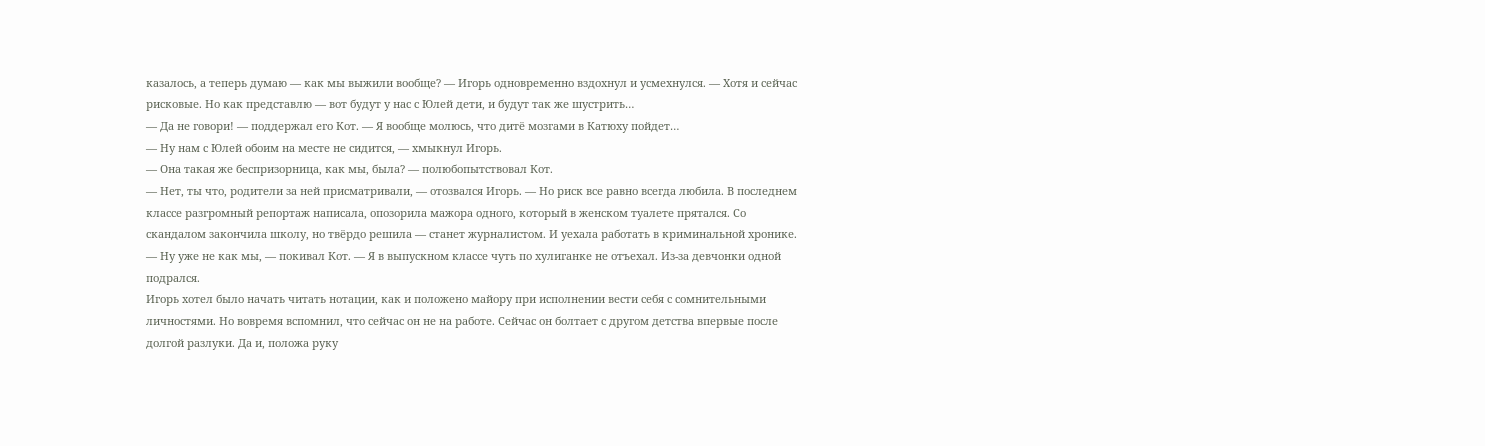казалось, а теперь думаю — как мы выжили вообще? — Игорь одновременно вздохнул и усмехнулся. — Хотя и сейчас рисковые. Но как представлю — вот будут у нас с Юлей дети, и будут так же шустрить…
— Да не говори! — поддержал его Кот. — Я вообще молюсь, что дитё мозгами в Катюху пойдет…
— Ну нам с Юлей обоим на месте не сидится, — хмыкнул Игорь.
— Она такая же беспризорница, как мы, была? — полюбопытствовал Кот.
— Нет, ты что, родители за ней присматривали, — отозвался Игорь. — Но риск все равно всегда любила. В последнем классе разгромный репортаж написала, опозорила мажора одного, который в женском туалете прятался. Со скандалом закончила школу, но твёрдо решила — станет журналистом. И уехала работать в криминальной хронике.
— Ну уже не как мы, — покивал Кот. — Я в выпускном классе чуть по хулиганке не отъехал. Из-за девчонки одной подрался.
Игорь хотел было начать читать нотации, как и положено майору при исполнении вести себя с сомнительными личностями. Но вовремя вспомнил, что сейчас он не на работе. Сейчас он болтает с другом детства впервые после долгой разлуки. Да и, положа руку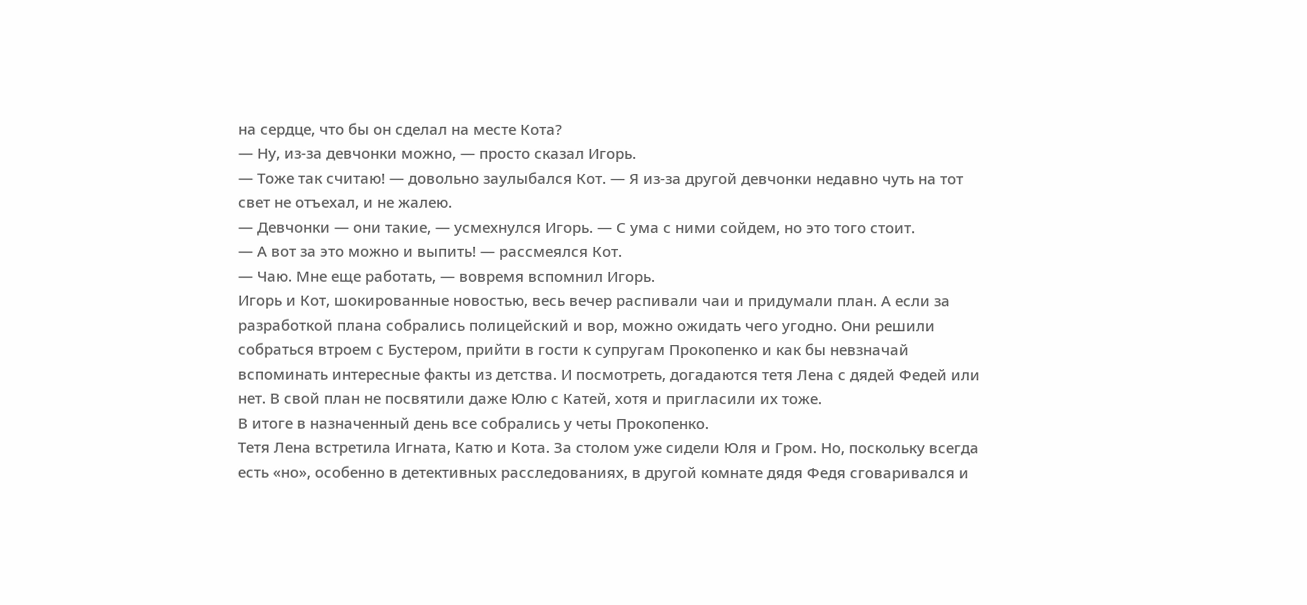на сердце, что бы он сделал на месте Кота?
— Ну, из-за девчонки можно, — просто сказал Игорь.
— Тоже так считаю! — довольно заулыбался Кот. — Я из-за другой девчонки недавно чуть на тот свет не отъехал, и не жалею.
— Девчонки — они такие, — усмехнулся Игорь. — С ума с ними сойдем, но это того стоит.
— А вот за это можно и выпить! — рассмеялся Кот.
— Чаю. Мне еще работать, — вовремя вспомнил Игорь.
Игорь и Кот, шокированные новостью, весь вечер распивали чаи и придумали план. А если за разработкой плана собрались полицейский и вор, можно ожидать чего угодно. Они решили собраться втроем с Бустером, прийти в гости к супругам Прокопенко и как бы невзначай вспоминать интересные факты из детства. И посмотреть, догадаются тетя Лена с дядей Федей или нет. В свой план не посвятили даже Юлю с Катей, хотя и пригласили их тоже.
В итоге в назначенный день все собрались у четы Прокопенко.
Тетя Лена встретила Игната, Катю и Кота. За столом уже сидели Юля и Гром. Но, поскольку всегда есть «но», особенно в детективных расследованиях, в другой комнате дядя Федя сговаривался и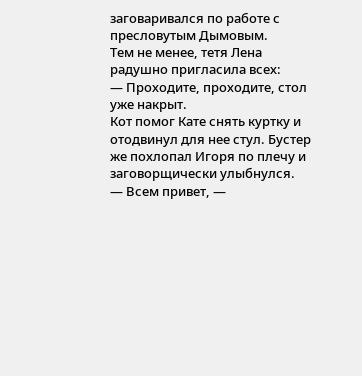заговаривался по работе с пресловутым Дымовым.
Тем не менее, тетя Лена радушно пригласила всех:
— Проходите, проходите, стол уже накрыт.
Кот помог Кате снять куртку и отодвинул для нее стул. Бустер же похлопал Игоря по плечу и заговорщически улыбнулся.
— Всем привет, —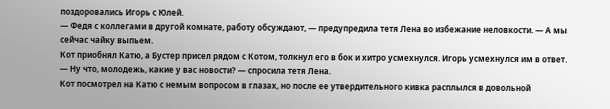поздоровались Игорь с Юлей.
— Федя с коллегами в другой комнате, работу обсуждают, — предупредила тетя Лена во избежание неловкости. — А мы сейчас чайку выпьем.
Кот приобнял Катю, а Бустер присел рядом с Котом, толкнул его в бок и хитро усмехнулся. Игорь усмехнулся им в ответ.
— Ну что, молодежь, какие у вас новости? — спросила тетя Лена.
Кот посмотрел на Катю с немым вопросом в глазах, но после ее утвердительного кивка расплылся в довольной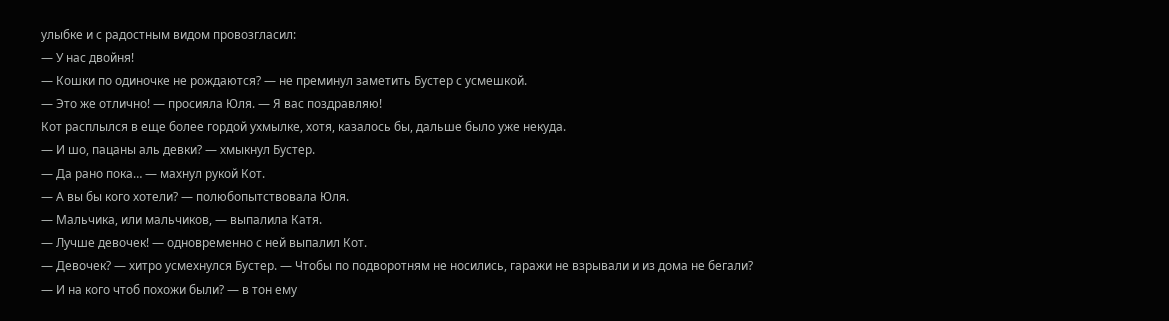улыбке и с радостным видом провозгласил:
— У нас двойня!
— Кошки по одиночке не рождаются? — не преминул заметить Бустер с усмешкой.
— Это же отлично! — просияла Юля. — Я вас поздравляю!
Кот расплылся в еще более гордой ухмылке, хотя, казалось бы, дальше было уже некуда.
— И шо, пацаны аль девки? — хмыкнул Бустер.
— Да рано пока… — махнул рукой Кот.
— А вы бы кого хотели? — полюбопытствовала Юля.
— Мальчика, или мальчиков, — выпалила Катя.
— Лучше девочек! — одновременно с ней выпалил Кот.
— Девочек? — хитро усмехнулся Бустер. — Чтобы по подворотням не носились, гаражи не взрывали и из дома не бегали?
— И на кого чтоб похожи были? — в тон ему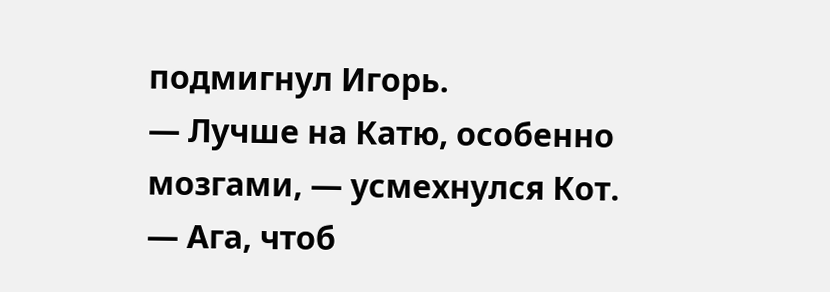подмигнул Игорь.
— Лучше на Катю, особенно мозгами, — усмехнулся Кот.
— Ага, чтоб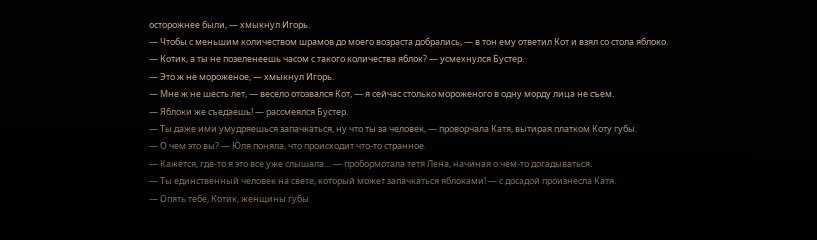осторожнее были, — хмыкнул Игорь.
— Чтобы с меньшим количеством шрамов до моего возраста добрались, — в тон ему ответил Кот и взял со стола яблоко.
— Котик, а ты не позеленеешь часом с такого количества яблок? — усмехнулся Бустер.
— Это ж не мороженое, — хмыкнул Игорь.
— Мне ж не шесть лет, — весело отозвался Кот, — я сейчас столько мороженого в одну морду лица не съем.
— Яблоки же съедаешь! — рассмеялся Бустер.
— Ты даже ими умудряешься запачкаться, ну что ты за человек, — проворчала Катя, вытирая платком Коту губы.
— О чем это вы? — Юля поняла, что происходит что-то странное.
— Кажется, где-то я это все уже слышала… — пробормотала тетя Лена, начиная о чем-то догадываться.
— Ты единственный человек на свете, который может запачкаться яблоками! — с досадой произнесла Катя.
— Опять тебе, Котик, женщины губы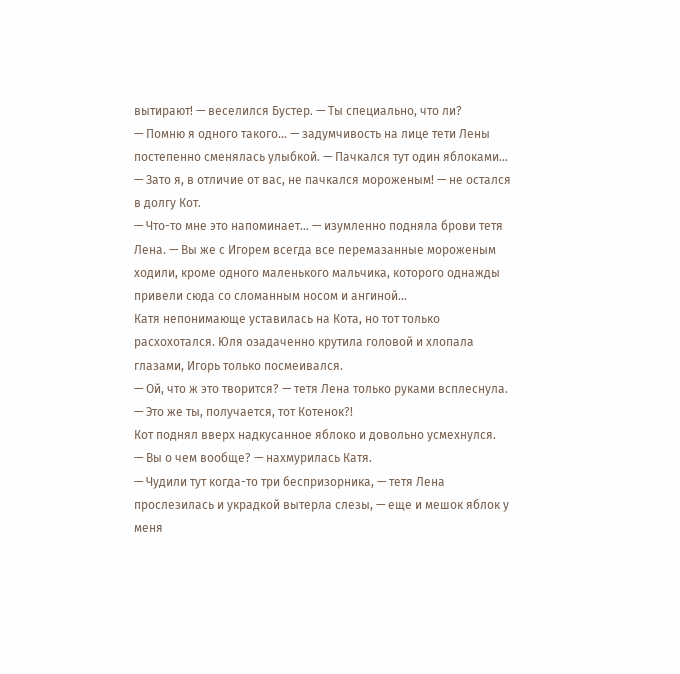вытирают! — веселился Бустер. — Ты специально, что ли?
— Помню я одного такого… — задумчивость на лице тети Лены постепенно сменялась улыбкой. — Пачкался тут один яблоками…
— Зато я, в отличие от вас, не пачкался мороженым! — не остался в долгу Кот.
— Что-то мне это напоминает… — изумленно подняла брови тетя Лена. — Вы же с Игорем всегда все перемазанные мороженым ходили, кроме одного маленького мальчика, которого однажды привели сюда со сломанным носом и ангиной...
Катя непонимающе уставилась на Кота, но тот только расхохотался. Юля озадаченно крутила головой и хлопала глазами, Игорь только посмеивался.
— Ой, что ж это творится? — тетя Лена только руками всплеснула. — Это же ты, получается, тот Котенок?!
Кот поднял вверх надкусанное яблоко и довольно усмехнулся.
— Вы о чем вообще? — нахмурилась Катя.
— Чудили тут когда-то три беспризорника, — тетя Лена прослезилась и украдкой вытерла слезы, — еще и мешок яблок у меня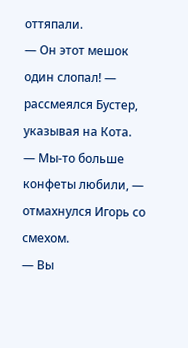оттяпали.
— Он этот мешок один слопал! — рассмеялся Бустер, указывая на Кота.
— Мы-то больше конфеты любили, — отмахнулся Игорь со смехом.
— Вы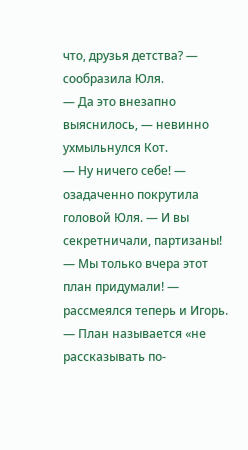что, друзья детства? — сообразила Юля.
— Да это внезапно выяснилось, — невинно ухмыльнулся Кот.
— Ну ничего себе! — озадаченно покрутила головой Юля. — И вы секретничали, партизаны!
— Мы только вчера этот план придумали! — рассмеялся теперь и Игорь.
— План называется «не рассказывать по-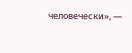человечески», —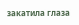закатила глаза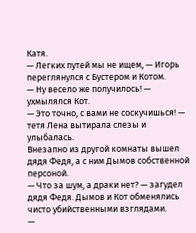Катя.
— Легких путей мы не ищем, — Игорь переглянулся с Бустером и Котом.
— Ну весело же получилось! — ухмылялся Кот.
— Это точно, с вами не соскучишься! — тетя Лена вытирала слезы и улыбалась.
Внезапно из другой комнаты вышел дядя Федя, а с ним Дымов собственной персоной.
— Что за шум, а драки нет? — загудел дядя Федя. Дымов и Кот обменялись чисто убийственными взглядами.
—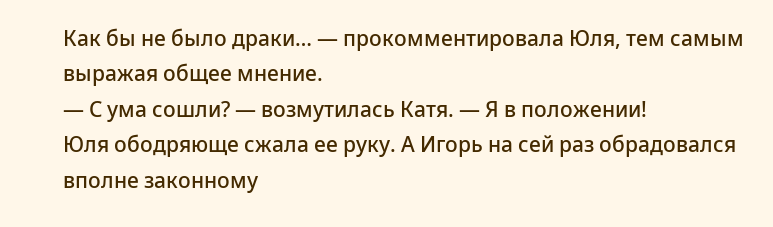Как бы не было драки… — прокомментировала Юля, тем самым выражая общее мнение.
— С ума сошли? — возмутилась Катя. — Я в положении!
Юля ободряюще сжала ее руку. А Игорь на сей раз обрадовался вполне законному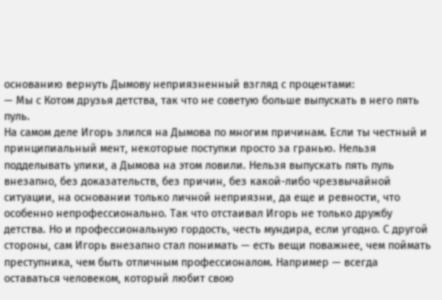основанию вернуть Дымову неприязненный взгляд с процентами:
— Мы с Котом друзья детства, так что не советую больше выпускать в него пять пуль.
На самом деле Игорь злился на Дымова по многим причинам. Если ты честный и принципиальный мент, некоторые поступки просто за гранью. Нельзя подделывать улики, а Дымова на этом ловили. Нельзя выпускать пять пуль внезапно, без доказательств, без причин, без какой-либо чрезвычайной ситуации, на основании только личной неприязни, да еще и ревности, что особенно непрофессионально. Так что отстаивал Игорь не только дружбу детства. Но и профессиональную гордость, честь мундира, если угодно. С другой стороны, сам Игорь внезапно стал понимать — есть вещи поважнее, чем поймать преступника, чем быть отличным профессионалом. Например — всегда оставаться человеком, который любит свою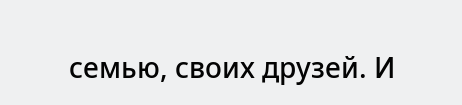семью, своих друзей. И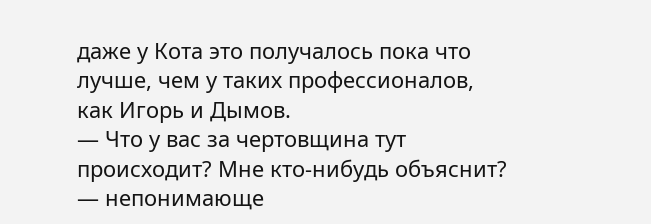даже у Кота это получалось пока что лучше, чем у таких профессионалов, как Игорь и Дымов.
— Что у вас за чертовщина тут происходит? Мне кто-нибудь объяснит? — непонимающе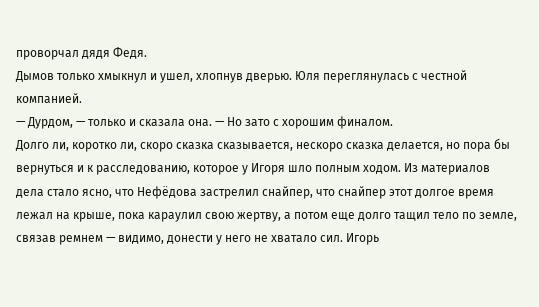проворчал дядя Федя.
Дымов только хмыкнул и ушел, хлопнув дверью. Юля переглянулась с честной компанией.
— Дурдом, — только и сказала она. — Но зато с хорошим финалом.
Долго ли, коротко ли, скоро сказка сказывается, нескоро сказка делается, но пора бы вернуться и к расследованию, которое у Игоря шло полным ходом. Из материалов дела стало ясно, что Нефёдова застрелил снайпер, что снайпер этот долгое время лежал на крыше, пока караулил свою жертву, а потом еще долго тащил тело по земле, связав ремнем — видимо, донести у него не хватало сил. Игорь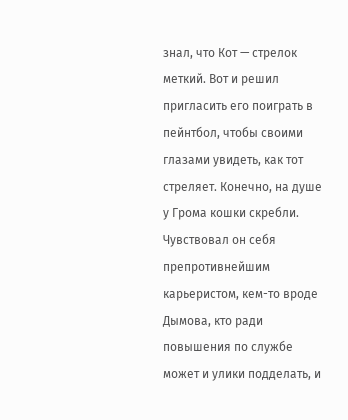знал, что Кот — стрелок меткий. Вот и решил пригласить его поиграть в пейнтбол, чтобы своими глазами увидеть, как тот стреляет. Конечно, на душе у Грома кошки скребли. Чувствовал он себя препротивнейшим карьеристом, кем-то вроде Дымова, кто ради повышения по службе может и улики подделать, и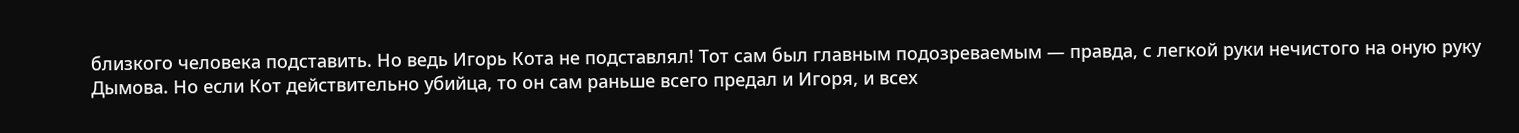близкого человека подставить. Но ведь Игорь Кота не подставлял! Тот сам был главным подозреваемым — правда, с легкой руки нечистого на оную руку Дымова. Но если Кот действительно убийца, то он сам раньше всего предал и Игоря, и всех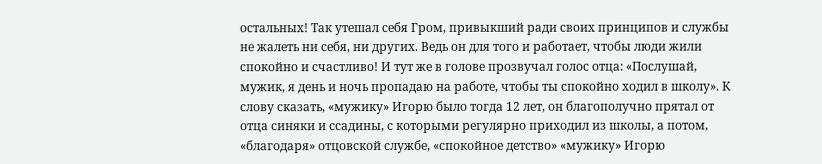остальных! Так утешал себя Гром, привыкший ради своих принципов и службы не жалеть ни себя, ни других. Ведь он для того и работает, чтобы люди жили спокойно и счастливо! И тут же в голове прозвучал голос отца: «Послушай, мужик, я день и ночь пропадаю на работе, чтобы ты спокойно ходил в школу». К слову сказать, «мужику» Игорю было тогда 12 лет, он благополучно прятал от отца синяки и ссадины, с которыми регулярно приходил из школы, а потом, «благодаря» отцовской службе, «спокойное детство» «мужику» Игорю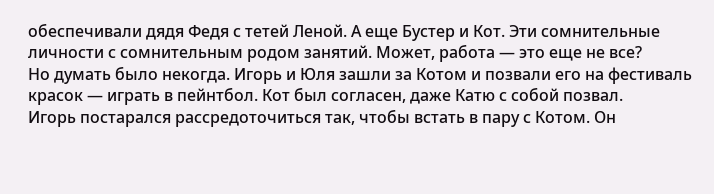обеспечивали дядя Федя с тетей Леной. А еще Бустер и Кот. Эти сомнительные личности с сомнительным родом занятий. Может, работа — это еще не все?
Но думать было некогда. Игорь и Юля зашли за Котом и позвали его на фестиваль красок — играть в пейнтбол. Кот был согласен, даже Катю с собой позвал.
Игорь постарался рассредоточиться так, чтобы встать в пару с Котом. Он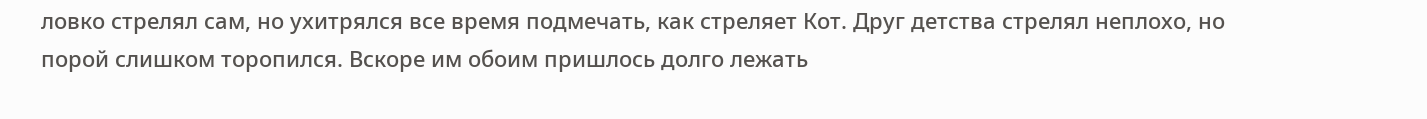ловко стрелял сам, но ухитрялся все время подмечать, как стреляет Кот. Друг детства стрелял неплохо, но порой слишком торопился. Вскоре им обоим пришлось долго лежать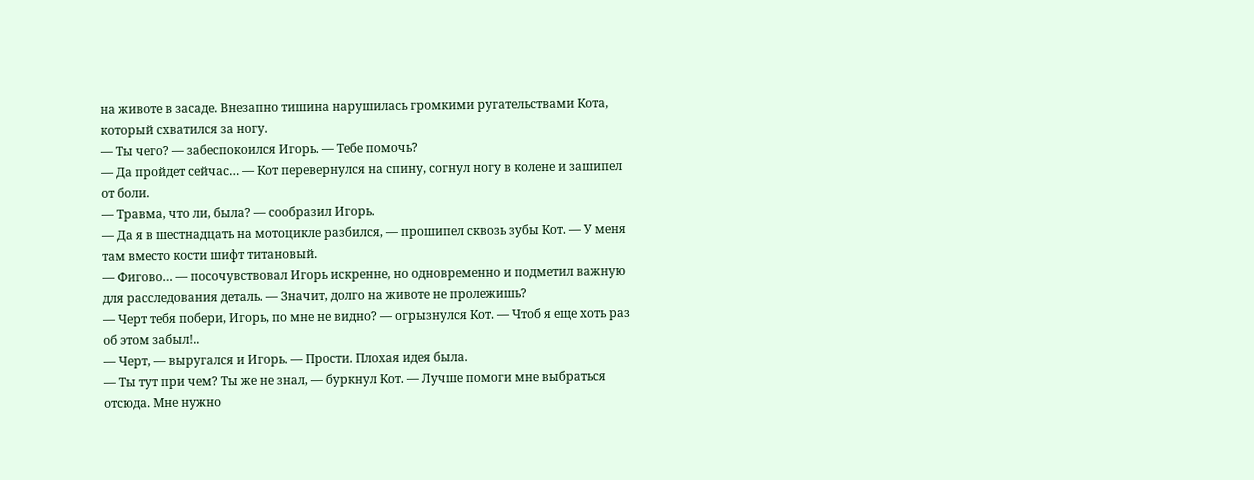на животе в засаде. Внезапно тишина нарушилась громкими ругательствами Кота, который схватился за ногу.
— Ты чего? — забеспокоился Игорь. — Тебе помочь?
— Да пройдет сейчас… — Кот перевернулся на спину, согнул ногу в колене и зашипел от боли.
— Травма, что ли, была? — сообразил Игорь.
— Да я в шестнадцать на мотоцикле разбился, — прошипел сквозь зубы Кот. — У меня там вместо кости шифт титановый.
— Фигово… — посочувствовал Игорь искренне, но одновременно и подметил важную для расследования деталь. — Значит, долго на животе не пролежишь?
— Черт тебя побери, Игорь, по мне не видно? — огрызнулся Кот. — Чтоб я еще хоть раз об этом забыл!..
— Черт, — выругался и Игорь. — Прости. Плохая идея была.
— Ты тут при чем? Ты же не знал, — буркнул Кот. — Лучше помоги мне выбраться отсюда. Мне нужно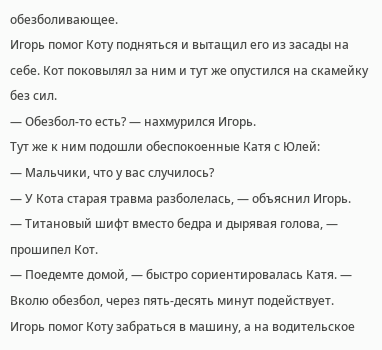обезболивающее.
Игорь помог Коту подняться и вытащил его из засады на себе. Кот поковылял за ним и тут же опустился на скамейку без сил.
— Обезбол-то есть? — нахмурился Игорь.
Тут же к ним подошли обеспокоенные Катя с Юлей:
— Мальчики, что у вас случилось?
— У Кота старая травма разболелась, — объяснил Игорь.
— Титановый шифт вместо бедра и дырявая голова, — прошипел Кот.
— Поедемте домой, — быстро сориентировалась Катя. — Вколю обезбол, через пять-десять минут подействует.
Игорь помог Коту забраться в машину, а на водительское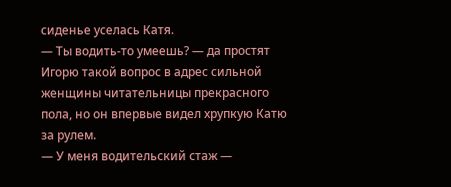сиденье уселась Катя.
— Ты водить-то умеешь? — да простят Игорю такой вопрос в адрес сильной женщины читательницы прекрасного пола, но он впервые видел хрупкую Катю за рулем.
— У меня водительский стаж —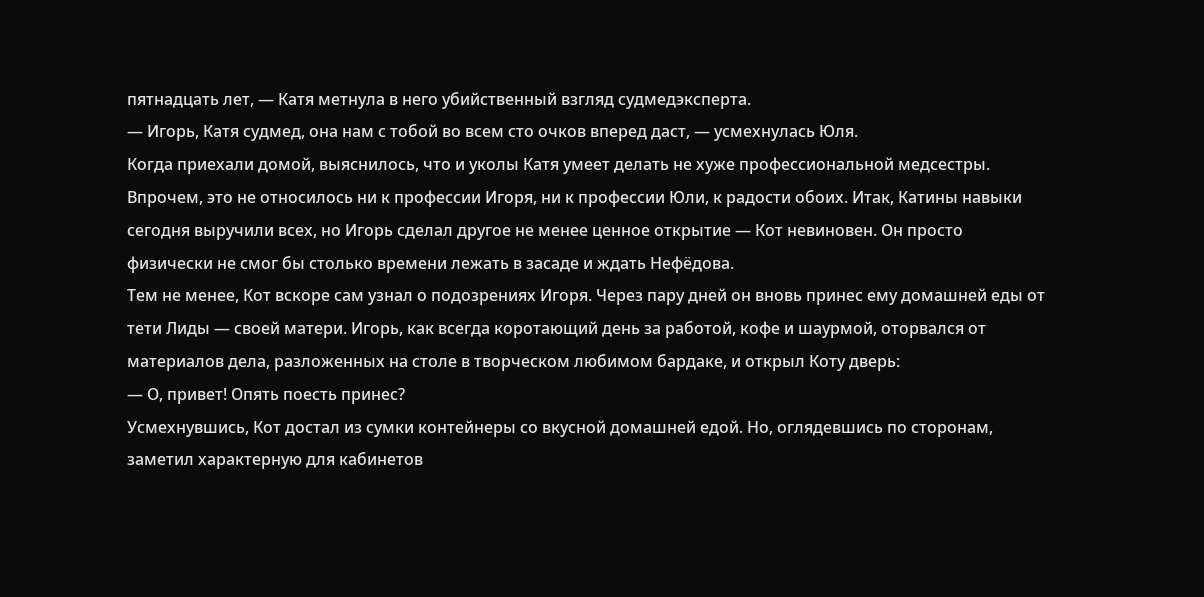пятнадцать лет, — Катя метнула в него убийственный взгляд судмедэксперта.
— Игорь, Катя судмед, она нам с тобой во всем сто очков вперед даст, — усмехнулась Юля.
Когда приехали домой, выяснилось, что и уколы Катя умеет делать не хуже профессиональной медсестры. Впрочем, это не относилось ни к профессии Игоря, ни к профессии Юли, к радости обоих. Итак, Катины навыки сегодня выручили всех, но Игорь сделал другое не менее ценное открытие — Кот невиновен. Он просто физически не смог бы столько времени лежать в засаде и ждать Нефёдова.
Тем не менее, Кот вскоре сам узнал о подозрениях Игоря. Через пару дней он вновь принес ему домашней еды от тети Лиды — своей матери. Игорь, как всегда коротающий день за работой, кофе и шаурмой, оторвался от материалов дела, разложенных на столе в творческом любимом бардаке, и открыл Коту дверь:
— О, привет! Опять поесть принес?
Усмехнувшись, Кот достал из сумки контейнеры со вкусной домашней едой. Но, оглядевшись по сторонам, заметил характерную для кабинетов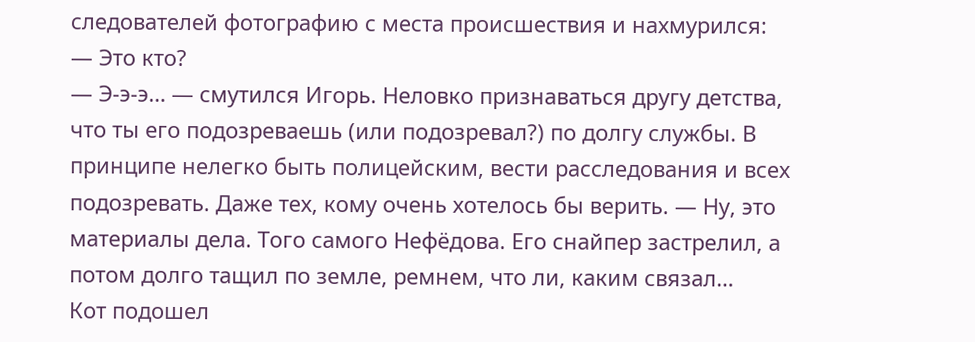следователей фотографию с места происшествия и нахмурился:
— Это кто?
— Э-э-э… — смутился Игорь. Неловко признаваться другу детства, что ты его подозреваешь (или подозревал?) по долгу службы. В принципе нелегко быть полицейским, вести расследования и всех подозревать. Даже тех, кому очень хотелось бы верить. — Ну, это материалы дела. Того самого Нефёдова. Его снайпер застрелил, а потом долго тащил по земле, ремнем, что ли, каким связал…
Кот подошел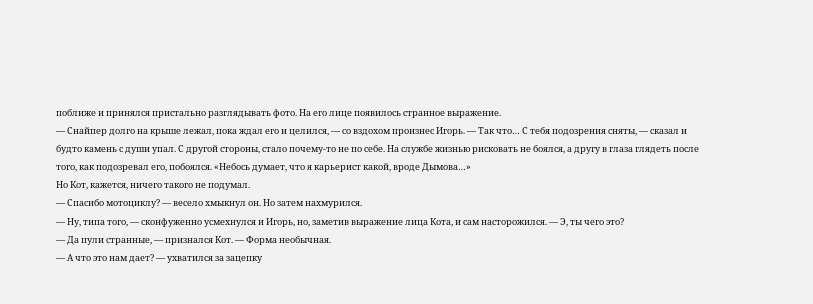поближе и принялся пристально разглядывать фото. На его лице появилось странное выражение.
— Снайпер долго на крыше лежал, пока ждал его и целился, — со вздохом произнес Игорь. — Так что… С тебя подозрения сняты, — сказал и будто камень с души упал. С другой стороны, стало почему-то не по себе. На службе жизнью рисковать не боялся, а другу в глаза глядеть после того, как подозревал его, побоялся. «Небось думает, что я карьерист какой, вроде Дымова…»
Но Кот, кажется, ничего такого не подумал.
— Спасибо мотоциклу? — весело хмыкнул он. Но затем нахмурился.
— Ну, типа того, — сконфуженно усмехнулся и Игорь, но, заметив выражение лица Кота, и сам насторожился. — Э, ты чего это?
— Да пули странные, — признался Кот. — Форма необычная.
— А что это нам дает? — ухватился за зацепку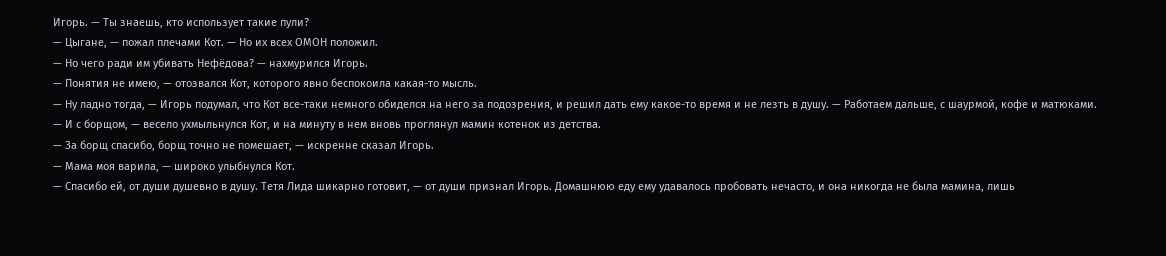Игорь. — Ты знаешь, кто использует такие пули?
— Цыгане, — пожал плечами Кот. — Но их всех ОМОН положил.
— Но чего ради им убивать Нефёдова? — нахмурился Игорь.
— Понятия не имею, — отозвался Кот, которого явно беспокоила какая-то мысль.
— Ну ладно тогда, — Игорь подумал, что Кот все-таки немного обиделся на него за подозрения, и решил дать ему какое-то время и не лезть в душу. — Работаем дальше, с шаурмой, кофе и матюками.
— И с борщом, — весело ухмыльнулся Кот, и на минуту в нем вновь проглянул мамин котенок из детства.
— За борщ спасибо, борщ точно не помешает, — искренне сказал Игорь.
— Мама моя варила, — широко улыбнулся Кот.
— Спасибо ей, от души душевно в душу. Тетя Лида шикарно готовит, — от души признал Игорь. Домашнюю еду ему удавалось пробовать нечасто, и она никогда не была мамина, лишь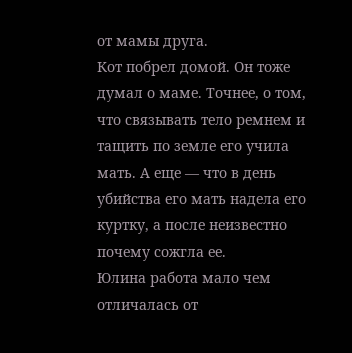от мамы друга.
Кот побрел домой. Он тоже думал о маме. Точнее, о том, что связывать тело ремнем и тащить по земле его учила мать. А еще — что в день убийства его мать надела его куртку, а после неизвестно почему сожгла ее.
Юлина работа мало чем отличалась от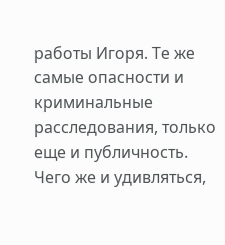работы Игоря. Те же самые опасности и криминальные расследования, только еще и публичность. Чего же и удивляться,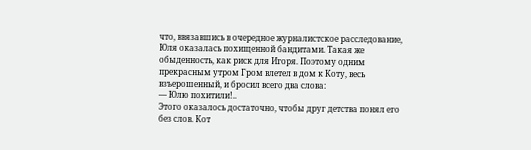что, ввязавшись в очередное журналистское расследование, Юля оказалась похищенной бандитами. Такая же обыденность, как риск для Игоря. Поэтому одним прекрасным утром Гром влетел в дом к Коту, весь взъерошенный, и бросил всего два слова:
— Юлю похитили!..
Этого оказалось достаточно, чтобы друг детства понял его без слов. Кот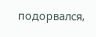подорвался,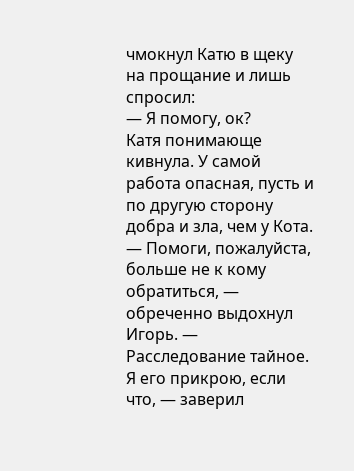чмокнул Катю в щеку на прощание и лишь спросил:
— Я помогу, ок?
Катя понимающе кивнула. У самой работа опасная, пусть и по другую сторону добра и зла, чем у Кота.
— Помоги, пожалуйста, больше не к кому обратиться, — обреченно выдохнул Игорь. — Расследование тайное. Я его прикрою, если что, — заверил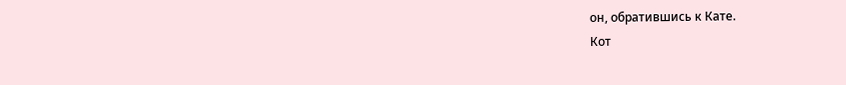он, обратившись к Кате.
Кот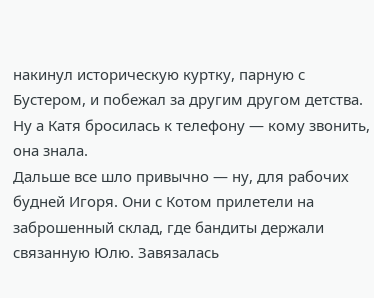накинул историческую куртку, парную с Бустером, и побежал за другим другом детства. Ну а Катя бросилась к телефону — кому звонить, она знала.
Дальше все шло привычно — ну, для рабочих будней Игоря. Они с Котом прилетели на заброшенный склад, где бандиты держали связанную Юлю. Завязалась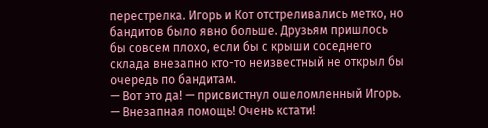перестрелка. Игорь и Кот отстреливались метко, но бандитов было явно больше. Друзьям пришлось бы совсем плохо, если бы с крыши соседнего склада внезапно кто-то неизвестный не открыл бы очередь по бандитам.
— Вот это да! — присвистнул ошеломленный Игорь. — Внезапная помощь! Очень кстати!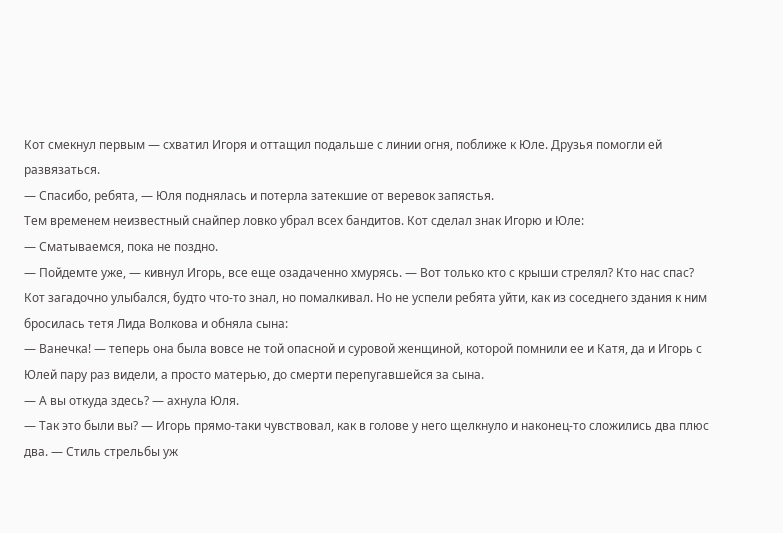Кот смекнул первым — схватил Игоря и оттащил подальше с линии огня, поближе к Юле. Друзья помогли ей развязаться.
— Спасибо, ребята, — Юля поднялась и потерла затекшие от веревок запястья.
Тем временем неизвестный снайпер ловко убрал всех бандитов. Кот сделал знак Игорю и Юле:
— Сматываемся, пока не поздно.
— Пойдемте уже, — кивнул Игорь, все еще озадаченно хмурясь. — Вот только кто с крыши стрелял? Кто нас спас?
Кот загадочно улыбался, будто что-то знал, но помалкивал. Но не успели ребята уйти, как из соседнего здания к ним бросилась тетя Лида Волкова и обняла сына:
— Ванечка! — теперь она была вовсе не той опасной и суровой женщиной, которой помнили ее и Катя, да и Игорь с Юлей пару раз видели, а просто матерью, до смерти перепугавшейся за сына.
— А вы откуда здесь? — ахнула Юля.
— Так это были вы? — Игорь прямо-таки чувствовал, как в голове у него щелкнуло и наконец-то сложились два плюс два. — Стиль стрельбы уж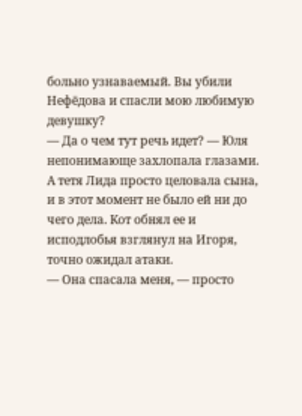больно узнаваемый. Вы убили Нефёдова и спасли мою любимую девушку?
— Да о чем тут речь идет? — Юля непонимающе захлопала глазами.
А тетя Лида просто целовала сына, и в этот момент не было ей ни до чего дела. Кот обнял ее и исподлобья взглянул на Игоря, точно ожидал атаки.
— Она спасала меня, — просто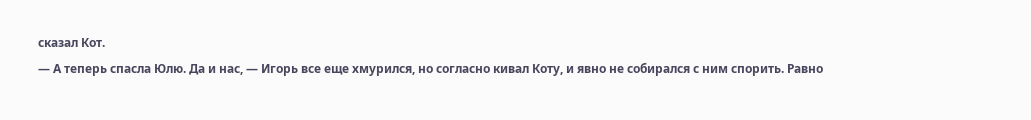сказал Кот.
— А теперь спасла Юлю. Да и нас, — Игорь все еще хмурился, но согласно кивал Коту, и явно не собирался с ним спорить. Равно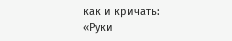как и кричать: «Руки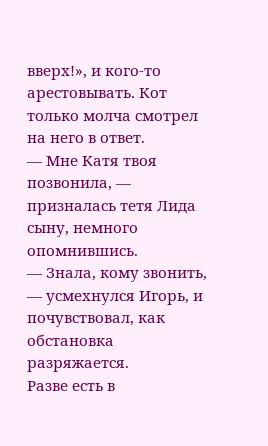вверх!», и кого-то арестовывать. Кот только молча смотрел на него в ответ.
— Мне Катя твоя позвонила, — призналась тетя Лида сыну, немного опомнившись.
— Знала, кому звонить, — усмехнулся Игорь, и почувствовал, как обстановка разряжается.
Разве есть в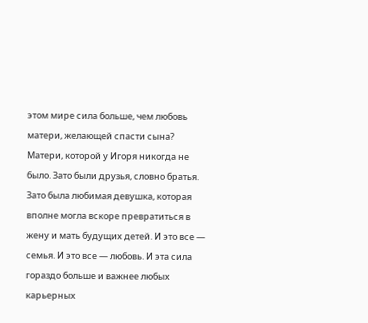этом мире сила больше, чем любовь матери, желающей спасти сына? Матери, которой у Игоря никогда не было. Зато были друзья, словно братья. Зато была любимая девушка, которая вполне могла вскоре превратиться в жену и мать будущих детей. И это все — семья. И это все — любовь. И эта сила гораздо больше и важнее любых карьерных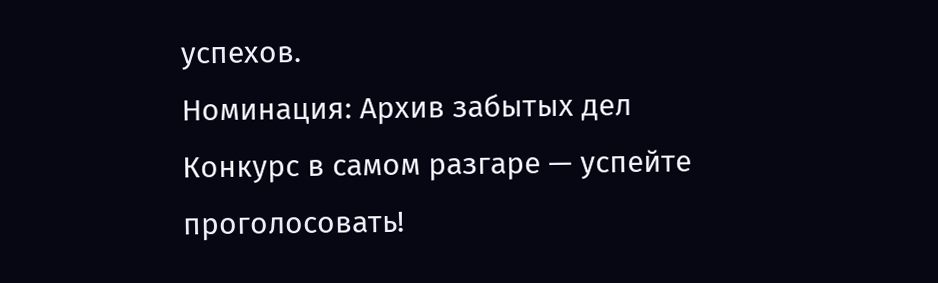успехов.
Номинация: Архив забытых дел
Конкурс в самом разгаре — успейте проголосовать!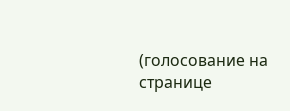(голосование на странице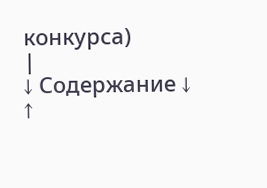конкурса)
|
↓ Содержание ↓
↑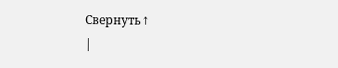Свернуть ↑
|